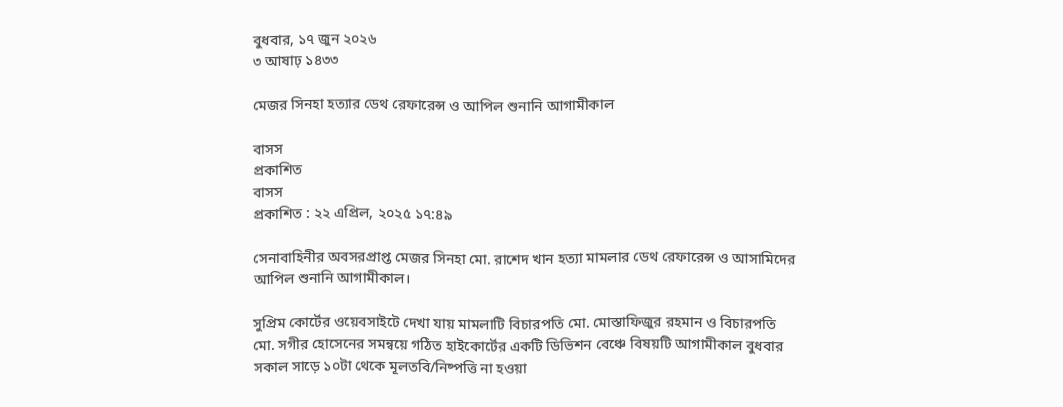বুধবার, ১৭ জুন ২০২৬
৩ আষাঢ় ১৪৩৩

মেজর সিনহা হত্যার ডেথ রেফারেন্স ও আপিল শুনানি আগামীকাল

বাসস
প্রকাশিত
বাসস
প্রকাশিত : ২২ এপ্রিল, ২০২৫ ১৭:৪৯

সেনাবাহিনীর অবসরপ্রাপ্ত মেজর সিনহা মো. রাশেদ খান হত্যা মামলার ডেথ রেফারেন্স ও আসামিদের আপিল শুনানি আগামীকাল।

সুপ্রিম কোর্টের ওয়েবসাইটে দেখা যায় মামলাটি বিচারপতি মো. মোস্তাফিজুর রহমান ও বিচারপতি মো. সগীর হোসেনের সমন্বয়ে গঠিত হাইকোর্টের একটি ডিভিশন বেঞ্চে বিষয়টি আগামীকাল বুধবার সকাল সাড়ে ১০টা থেকে মূলতবি/নিষ্পত্তি না হওয়া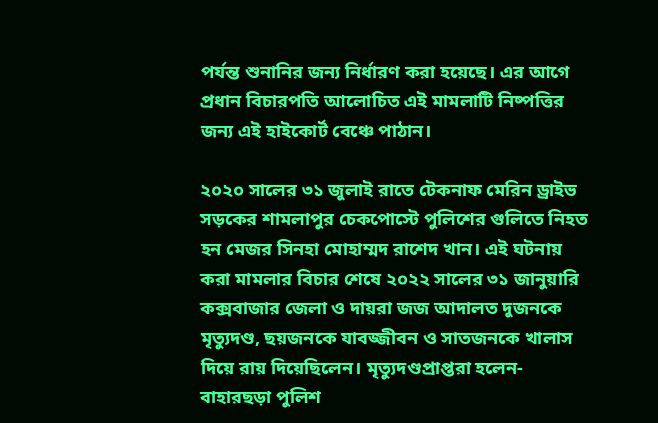পর্যন্ত শুনানির জন্য নির্ধারণ করা হয়েছে। এর আগে প্রধান বিচারপতি আলোচিত এই মামলাটি নিষ্পত্তির জন্য এই হাইকোর্ট বেঞ্চে পাঠান।

২০২০ সালের ৩১ জুলাই রাতে টেকনাফ মেরিন ড্রাইভ সড়কের শামলাপুর চেকপোস্টে পুলিশের গুলিতে নিহত হন মেজর সিনহা মোহাম্মদ রাশেদ খান। এই ঘটনায় করা মামলার বিচার শেষে ২০২২ সালের ৩১ জানুয়ারি কক্সবাজার জেলা ও দায়রা জজ আদালত দুজনকে মৃত্যুদণ্ড, ছয়জনকে যাবজ্জীবন ও সাতজনকে খালাস দিয়ে রায় দিয়েছিলেন। মৃত্যুদণ্ডপ্রাপ্তরা হলেন- বাহারছড়া পুলিশ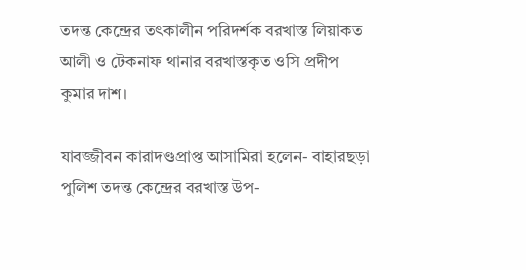তদন্ত কেন্দ্রের তৎকালীন পরিদর্শক বরখাস্ত লিয়াকত আলী ও টেকনাফ থানার বরখাস্তকৃত ওসি প্রদীপ কুমার দাশ।

যাবজ্জীবন কারাদণ্ডপ্রাপ্ত আসামিরা হলেন- বাহারছড়া পুলিশ তদন্ত কেন্দ্রের বরখাস্ত উপ-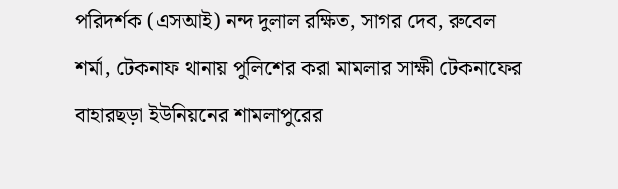পরিদর্শক (এসআই) নন্দ দুলাল রক্ষিত, সাগর দেব, রুবেল শর্মা, টেকনাফ থানায় পুলিশের করা মামলার সাক্ষী টেকনাফের বাহারছড়া ইউনিয়নের শামলাপুরের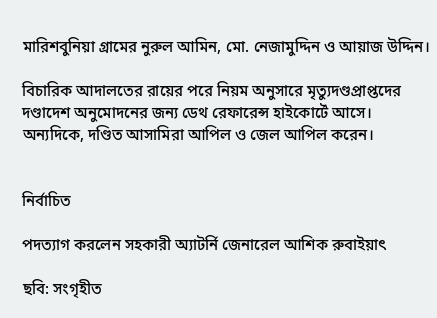মারিশবুনিয়া গ্রামের নুরুল আমিন, মো. নেজামুদ্দিন ও আয়াজ উদ্দিন।

বিচারিক আদালতের রায়ের পরে নিয়ম অনুসারে মৃত্যুদণ্ডপ্রাপ্তদের দণ্ডাদেশ অনুমোদনের জন্য ডেথ রেফারেন্স হাইকোর্টে আসে। অন্যদিকে, দণ্ডিত আসামিরা আপিল ও জেল আপিল করেন।


নির্বাচিত

পদত্যাগ করলেন সহকারী অ্যাটর্নি জেনারেল আশিক রুবাইয়াৎ

ছবি: সংগৃহীত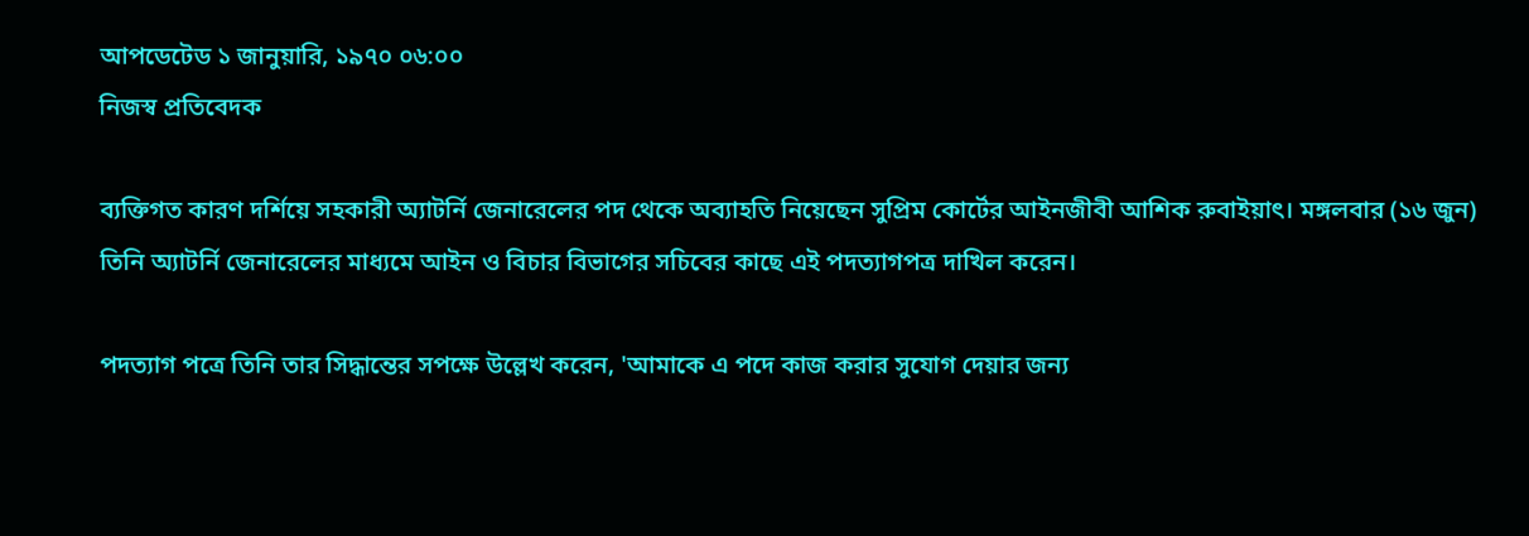আপডেটেড ১ জানুয়ারি, ১৯৭০ ০৬:০০
নিজস্ব প্রতিবেদক

ব্যক্তিগত কারণ দর্শিয়ে সহকারী অ্যাটর্নি জেনারেলের পদ থেকে অব্যাহতি নিয়েছেন সুপ্রিম কোর্টের আইনজীবী আশিক রুবাইয়াৎ। মঙ্গলবার (১৬ জুন) তিনি অ্যাটর্নি জেনারেলের মাধ্যমে আইন ও বিচার বিভাগের সচিবের কাছে এই পদত্যাগপত্র দাখিল করেন।

পদত্যাগ পত্রে তিনি তার সিদ্ধান্তের সপক্ষে উল্লেখ করেন, 'আমাকে এ পদে কাজ করার সুযোগ দেয়ার জন্য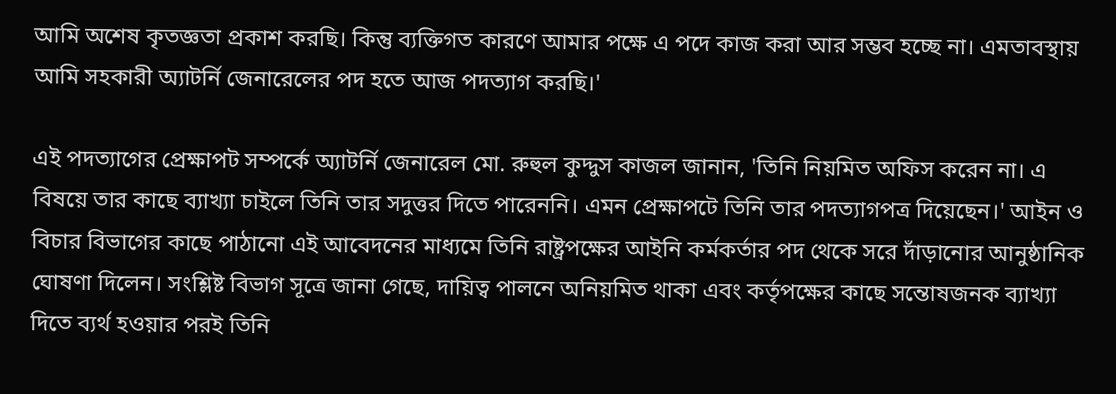আমি অশেষ কৃতজ্ঞতা প্রকাশ করছি। কিন্তু ব্যক্তিগত কারণে আমার পক্ষে এ পদে কাজ করা আর সম্ভব হচ্ছে না। এমতাবস্থায় আমি সহকারী অ্যাটর্নি জেনারেলের পদ হতে আজ পদত্যাগ করছি।'

এই পদত্যাগের প্রেক্ষাপট সম্পর্কে অ্যাটর্নি জেনারেল মো. রুহুল কুদ্দুস কাজল জানান, 'তিনি নিয়মিত অফিস করেন না। এ বিষয়ে তার কাছে ব্যাখ্যা চাইলে তিনি তার সদুত্তর দিতে পারেননি। এমন প্রেক্ষাপটে তিনি তার পদত্যাগপত্র দিয়েছেন।' আইন ও বিচার বিভাগের কাছে পাঠানো এই আবেদনের মাধ্যমে তিনি রাষ্ট্রপক্ষের আইনি কর্মকর্তার পদ থেকে সরে দাঁড়ানোর আনুষ্ঠানিক ঘোষণা দিলেন। সংশ্লিষ্ট বিভাগ সূত্রে জানা গেছে, দায়িত্ব পালনে অনিয়মিত থাকা এবং কর্তৃপক্ষের কাছে সন্তোষজনক ব্যাখ্যা দিতে ব্যর্থ হওয়ার পরই তিনি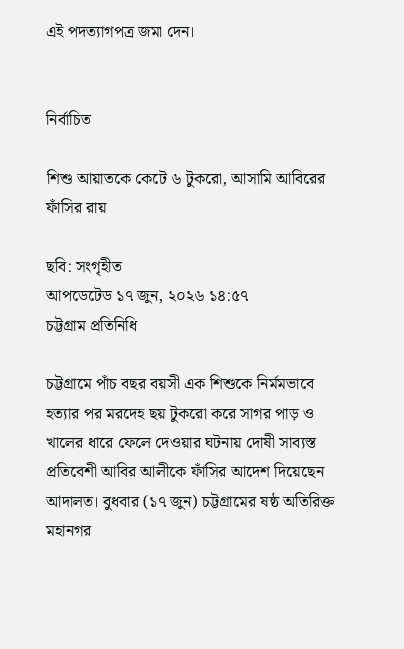এই পদত্যাগপত্র জমা দেন।


নির্বাচিত

শিশু আয়াতকে কেটে ৬ টুকরো, আসামি আবিরের ফাঁসির রায়

ছবি: সংগৃহীত
আপডেটেড ১৭ জুন, ২০২৬ ১৪:৫৭
চট্টগ্রাম প্রতিনিধি

চট্টগ্রামে পাঁচ বছর বয়সী এক শিশুকে নির্মমভাবে হত্যার পর মরদেহ ছয় টুকরো করে সাগর পাড় ও খালের ধারে ফেলে দেওয়ার ঘটনায় দোষী সাব্যস্ত প্রতিবেশী আবির আলীকে ফাঁসির আদেশ দিয়েছেন আদালত। বুধবার (১৭ জুন) চট্টগ্রামের ষষ্ঠ অতিরিক্ত মহানগর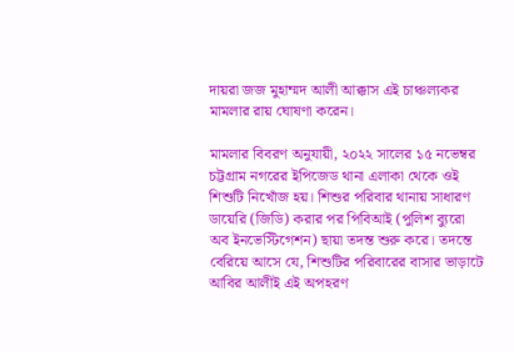দায়রা জজ মুহাম্মদ আলী আক্কাস এই চাঞ্চল্যকর মামলার রায় ঘোষণা করেন।

মামলার বিবরণ অনুযায়ী, ২০২২ সালের ১৫ নভেম্বর চট্টগ্রাম নগরের ইপিজেড থানা এলাকা থেকে ওই শিশুটি নিখোঁজ হয়। শিশুর পরিবার থানায় সাধারণ ডায়েরি (জিডি) করার পর পিবিআই (পুলিশ ব্যুরো অব ইনভেস্টিগেশন) ছায়া তদন্ত শুরু করে। তদন্তে বেরিয়ে আসে যে, শিশুটির পরিবারের বাসার ভাড়াটে আবির আলীই এই অপহরণ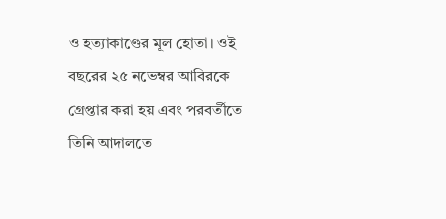ও হত্যাকাণ্ডের মূল হোতা। ওই বছরের ২৫ নভেম্বর আবিরকে গ্রেপ্তার করা হয় এবং পরবর্তীতে তিনি আদালতে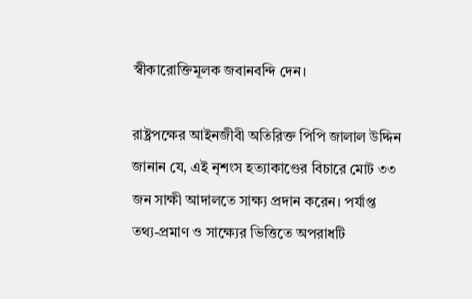স্বীকারোক্তিমূলক জবানবন্দি দেন।

রাষ্ট্রপক্ষের আইনজীবী অতিরিক্ত পিপি জালাল উদ্দিন জানান যে, এই নৃশংস হত্যাকাণ্ডের বিচারে মোট ৩৩ জন সাক্ষী আদালতে সাক্ষ্য প্রদান করেন। পর্যাপ্ত তথ্য-প্রমাণ ও সাক্ষ্যের ভিত্তিতে অপরাধটি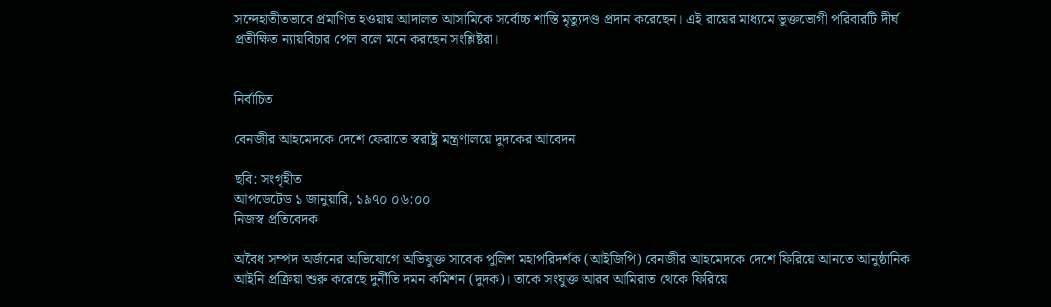সন্দেহাতীতভাবে প্রমাণিত হওয়ায় আদালত আসামিকে সর্বোচ্চ শাস্তি মৃত্যুদণ্ড প্রদান করেছেন। এই রায়ের মাধ্যমে ভুক্তভোগী পরিবারটি দীর্ঘ প্রতীক্ষিত ন্যায়বিচার পেল বলে মনে করছেন সংশ্লিষ্টরা।


নির্বাচিত

বেনজীর আহমেদকে দেশে ফেরাতে স্বরাষ্ট্র মন্ত্রণালয়ে দুদকের আবেদন

ছবি: সংগৃহীত
আপডেটেড ১ জানুয়ারি, ১৯৭০ ০৬:০০
নিজস্ব প্রতিবেদক

অবৈধ সম্পদ অর্জনের অভিযোগে অভিযুক্ত সাবেক পুলিশ মহাপরিদর্শক (আইজিপি) বেনজীর আহমেদকে দেশে ফিরিয়ে আনতে আনুষ্ঠানিক আইনি প্রক্রিয়া শুরু করেছে দুর্নীতি দমন কমিশন (দুদক)। তাকে সংযুক্ত আরব আমিরাত থেকে ফিরিয়ে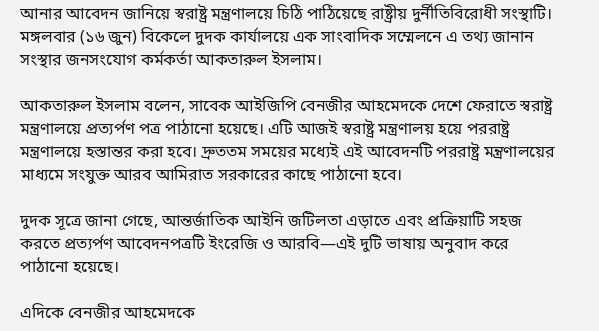আনার আবেদন জানিয়ে স্বরাষ্ট্র মন্ত্রণালয়ে চিঠি পাঠিয়েছে রাষ্ট্রীয় দুর্নীতিবিরোধী সংস্থাটি। মঙ্গলবার (১৬ জুন) বিকেলে দুদক কার্যালয়ে এক সাংবাদিক সম্মেলনে এ তথ্য জানান সংস্থার জনসংযোগ কর্মকর্তা আকতারুল ইসলাম।

আকতারুল ইসলাম বলেন, সাবেক আইজিপি বেনজীর আহমেদকে দেশে ফেরাতে স্বরাষ্ট্র মন্ত্রণালয়ে প্রত্যর্পণ পত্র পাঠানো হয়েছে। এটি আজই স্বরাষ্ট্র মন্ত্রণালয় হয়ে পররাষ্ট্র মন্ত্রণালয়ে হস্তান্তর করা হবে। দ্রুততম সময়ের মধ্যেই এই আবেদনটি পররাষ্ট্র মন্ত্রণালয়ের মাধ্যমে সংযুক্ত আরব আমিরাত সরকারের কাছে পাঠানো হবে।

দুদক সূত্রে জানা গেছে, আন্তর্জাতিক আইনি জটিলতা এড়াতে এবং প্রক্রিয়াটি সহজ করতে প্রত্যর্পণ আবেদনপত্রটি ইংরেজি ও আরবি—এই দুটি ভাষায় অনুবাদ করে পাঠানো হয়েছে।

এদিকে বেনজীর আহমেদকে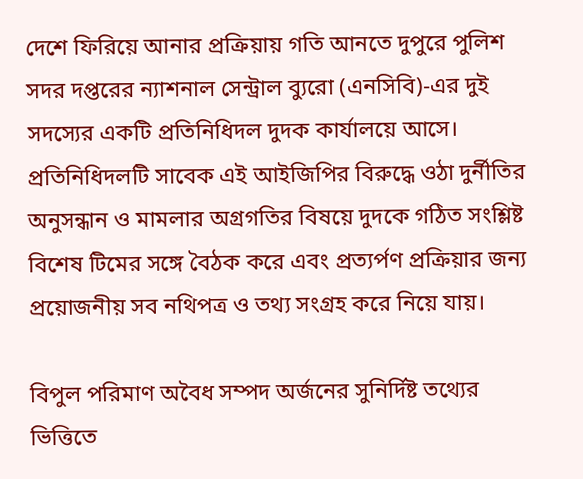দেশে ফিরিয়ে আনার প্রক্রিয়ায় গতি আনতে দুপুরে পুলিশ সদর দপ্তরের ন্যাশনাল সেন্ট্রাল ব্যুরো (এনসিবি)-এর দুই সদস্যের একটি প্রতিনিধিদল দুদক কার্যালয়ে আসে। প্রতিনিধিদলটি সাবেক এই আইজিপির বিরুদ্ধে ওঠা দুর্নীতির অনুসন্ধান ও মামলার অগ্রগতির বিষয়ে দুদকে গঠিত সংশ্লিষ্ট বিশেষ টিমের সঙ্গে বৈঠক করে এবং প্রত্যর্পণ প্রক্রিয়ার জন্য প্রয়োজনীয় সব নথিপত্র ও তথ্য সংগ্রহ করে নিয়ে যায়।

বিপুল পরিমাণ অবৈধ সম্পদ অর্জনের সুনির্দিষ্ট তথ্যের ভিত্তিতে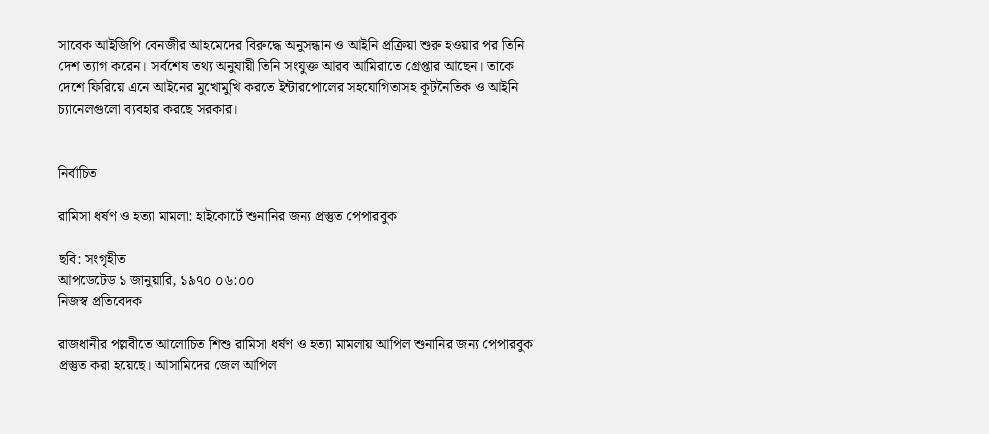সাবেক আইজিপি বেনজীর আহমেদের বিরুদ্ধে অনুসন্ধান ও আইনি প্রক্রিয়া শুরু হওয়ার পর তিনি দেশ ত্যাগ করেন। সর্বশেষ তথ্য অনুযায়ী তিনি সংযুক্ত আরব আমিরাতে গ্রেপ্তার আছেন। তাকে দেশে ফিরিয়ে এনে আইনের মুখোমুখি করতে ইন্টারপোলের সহযোগিতাসহ কূটনৈতিক ও আইনি চ্যানেলগুলো ব্যবহার করছে সরকার।


নির্বাচিত

রামিসা ধর্ষণ ও হত্যা মামলা: হাইকোর্টে শুনানির জন্য প্রস্তুত পেপারবুক

ছবি: সংগৃহীত
আপডেটেড ১ জানুয়ারি, ১৯৭০ ০৬:০০
নিজস্ব প্রতিবেদক

রাজধানীর পল্লবীতে আলোচিত শিশু রামিসা ধর্ষণ ও হত্যা মামলায় আপিল শুনানির জন্য পেপারবুক প্রস্তুত করা হয়েছে। আসামিদের জেল আপিল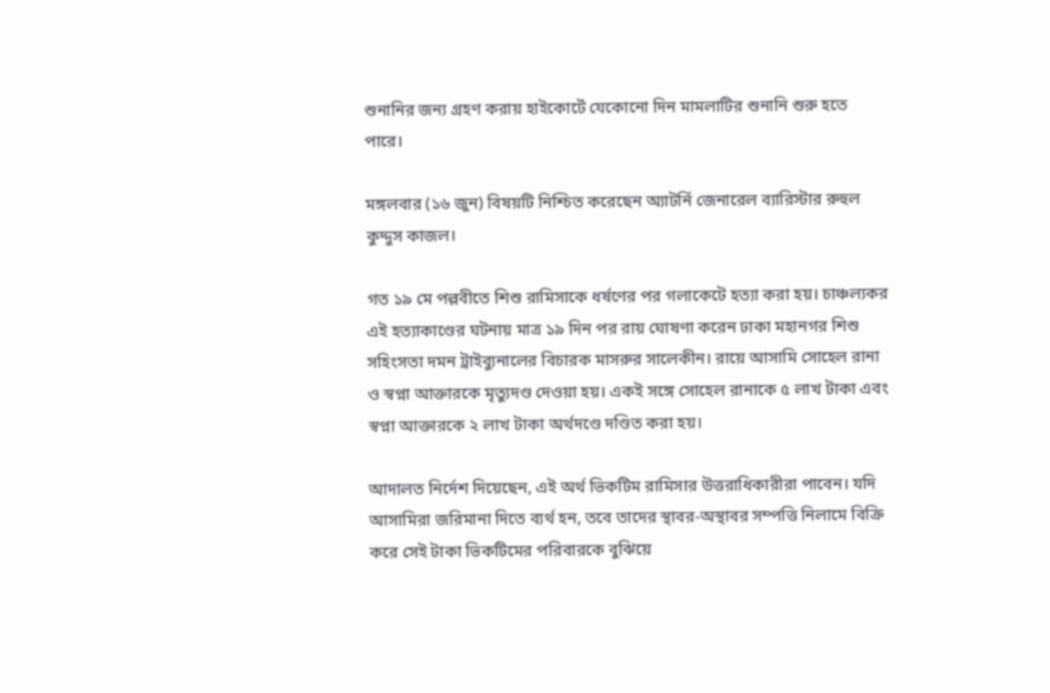শুনানির জন্য গ্রহণ করায় হাইকোর্টে যেকোনো দিন মামলাটির শুনানি শুরু হতে পারে।

মঙ্গলবার (১৬ জুন) বিষয়টি নিশ্চিত করেছেন অ্যাটর্নি জেনারেল ব্যারিস্টার রুহুল কুদ্দুস কাজল।

গত ১৯ মে পল্লবীতে শিশু রামিসাকে ধর্ষণের পর গলাকেটে হত্যা করা হয়। চাঞ্চল্যকর এই হত্যাকাণ্ডের ঘটনায় মাত্র ১৯ দিন পর রায় ঘোষণা করেন ঢাকা মহানগর শিশু সহিংসতা দমন ট্রাইব্যুনালের বিচারক মাসরুর সালেকীন। রায়ে আসামি সোহেল রানা ও স্বপ্না আক্তারকে মৃত্যুদণ্ড দেওয়া হয়। একই সঙ্গে সোহেল রানাকে ৫ লাখ টাকা এবং স্বপ্না আক্তারকে ২ লাখ টাকা অর্থদণ্ডে দণ্ডিত করা হয়।

আদালত নির্দেশ দিয়েছেন, এই অর্থ ভিকটিম রামিসার উত্তরাধিকারীরা পাবেন। যদি আসামিরা জরিমানা দিতে ব্যর্থ হন, তবে তাদের স্থাবর-অস্থাবর সম্পত্তি নিলামে বিক্রি করে সেই টাকা ভিকটিমের পরিবারকে বুঝিয়ে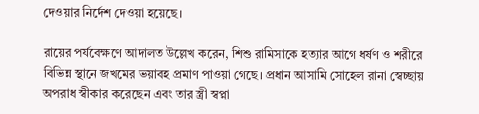দেওয়ার নির্দেশ দেওয়া হয়েছে।

রায়ের পর্যবেক্ষণে আদালত উল্লেখ করেন, শিশু রামিসাকে হত্যার আগে ধর্ষণ ও শরীরে বিভিন্ন স্থানে জখমের ভয়াবহ প্রমাণ পাওয়া গেছে। প্রধান আসামি সোহেল রানা স্বেচ্ছায় অপরাধ স্বীকার করেছেন এবং তার স্ত্রী স্বপ্না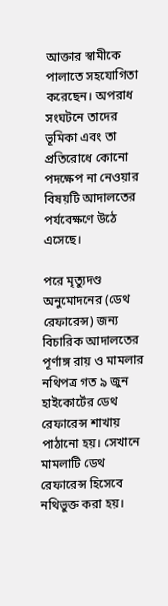আক্তার স্বামীকে পালাতে সহযোগিতা করেছেন। অপরাধ সংঘটনে তাদের ভূমিকা এবং তা প্রতিরোধে কোনো পদক্ষেপ না নেওয়ার বিষয়টি আদালতের পর্যবেক্ষণে উঠে এসেছে।

পরে মৃত্যুদণ্ড অনুমোদনের (ডেথ রেফারেন্স) জন্য বিচারিক আদালতের পূর্ণাঙ্গ রায় ও মামলার নথিপত্র গত ৯ জুন হাইকোর্টের ডেথ রেফারেন্স শাখায় পাঠানো হয়। সেখানে মামলাটি ডেথ রেফারেন্স হিসেবে নথিভুক্ত করা হয়।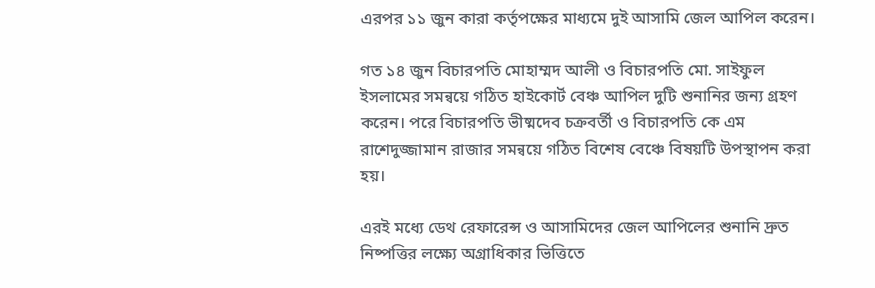এরপর ১১ জুন কারা কর্তৃপক্ষের মাধ্যমে দুই আসামি জেল আপিল করেন।

গত ১৪ জুন বিচারপতি মোহাম্মদ আলী ও বিচারপতি মো. সাইফুল ইসলামের সমন্বয়ে গঠিত হাইকোর্ট বেঞ্চ আপিল দুটি শুনানির জন্য গ্রহণ করেন। পরে বিচারপতি ভীষ্মদেব চক্রবর্তী ও বিচারপতি কে এম রাশেদুজ্জামান রাজার সমন্বয়ে গঠিত বিশেষ বেঞ্চে বিষয়টি উপস্থাপন করা হয়।

এরই মধ্যে ডেথ রেফারেন্স ও আসামিদের জেল আপিলের শুনানি দ্রুত নিষ্পত্তির লক্ষ্যে অগ্রাধিকার ভিত্তিতে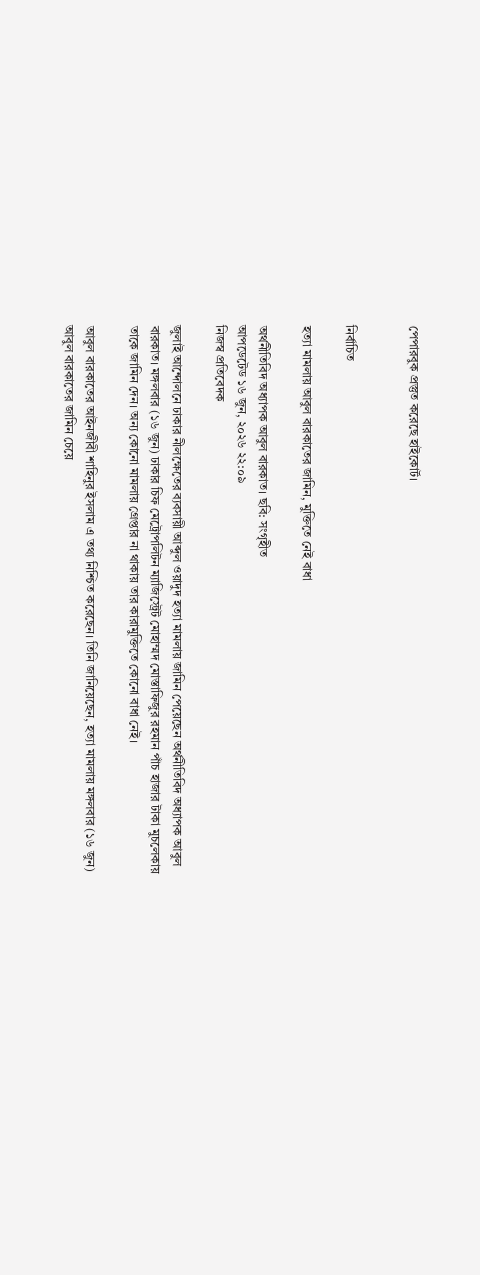পেপারবুক প্রস্তুত করেছে হাইকোর্ট।


নির্বাচিত

হত্যা মামলায় আবুল বারকাতের জামিন, মুক্তিতে নেই বাধা

অর্থনীতিবিদ অধ্যাপক আবুল বারকাত। ছবি: সংগৃহীত
আপডেটেড ১৬ জুন, ২০২৬ ২২:০৯
নিজস্ব প্রতিবেদক

জুলাই আন্দোলনে ঢাকার নীলক্ষেতের ব্যবসায়ী আব্দুল ওয়াদুদ হত্যা মামলায় জামিন পেয়েছেন অর্থনীতিবিদ অধ্যাপক আবুল বারকাত। মঙ্গলবার (১৬ জুন) ঢাকার চিফ মেট্রোপলিটন ম্যাজিস্ট্রেট মোহাম্মদ মোস্তাফিজুর রহমান পাঁচ হাজার টাকা মুচলেকায় তাকে জামিন দেন। অন্য কোনো মামলায় গ্রেপ্তার না থাকায় তার কারামুক্তিতে কোনো বাধা নেই।

আবুল বারকাতের আইনজীবী শাহিনুর ইসলাম এ তথ্য নিশ্চিত করেছেন। তিনি জানিয়েছেন, হত্যা মামলায় মঙ্গলবার (১৬ জুন) আবুল বারকাতের জামিন চেয়ে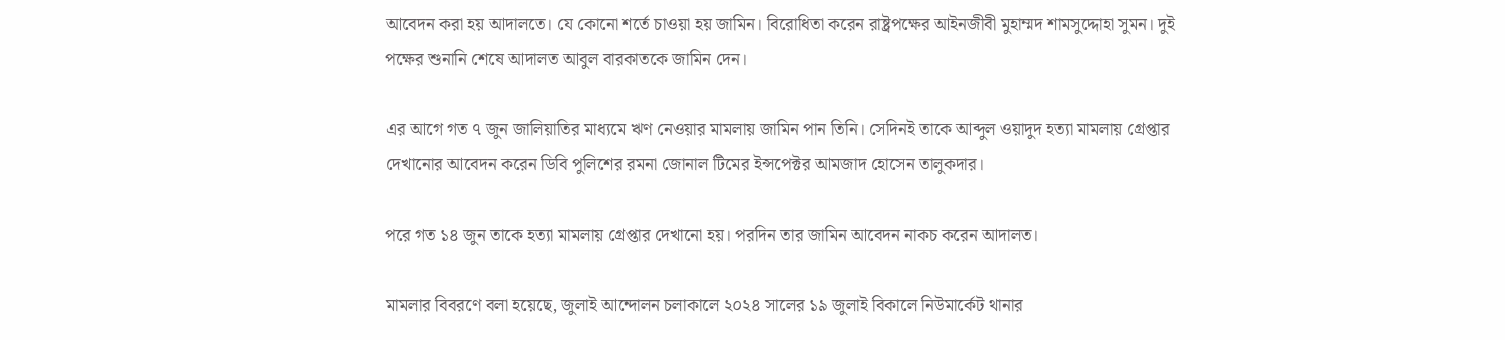আবেদন করা হয় আদালতে। যে কোনো শর্তে চাওয়া হয় জামিন। বিরোধিতা করেন রাষ্ট্রপক্ষের আইনজীবী মুহাম্মদ শামসুদ্দোহা সুমন। দুই পক্ষের শুনানি শেষে আদালত আবুল বারকাতকে জামিন দেন।

এর আগে গত ৭ জুন জালিয়াতির মাধ্যমে ঋণ নেওয়ার মামলায় জামিন পান তিনি। সেদিনই তাকে আব্দুল ওয়াদুদ হত্যা মামলায় গ্রেপ্তার দেখানোর আবেদন করেন ডিবি পুলিশের রমনা জোনাল টিমের ইন্সপেক্টর আমজাদ হোসেন তালুকদার।

পরে গত ১৪ জুন তাকে হত্যা মামলায় গ্রেপ্তার দেখানো হয়। পরদিন তার জামিন আবেদন নাকচ করেন আদালত।

মামলার বিবরণে বলা হয়েছে, জুলাই আন্দোলন চলাকালে ২০২৪ সালের ১৯ জুলাই বিকালে নিউমার্কেট থানার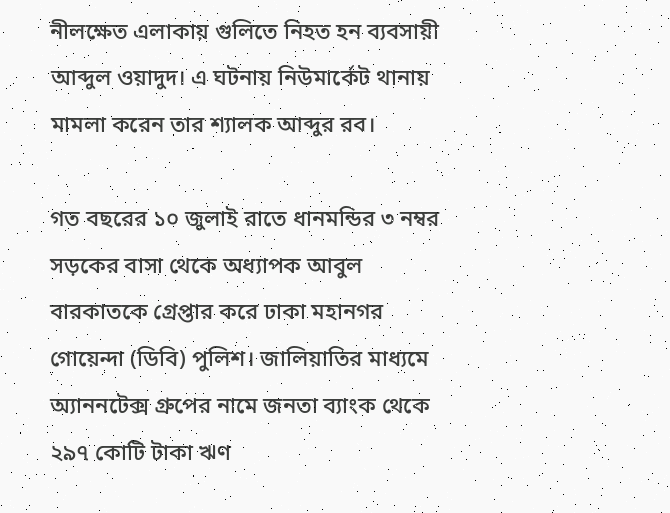নীলক্ষেত এলাকায় গুলিতে নিহত হন ব্যবসায়ী আব্দুল ওয়াদুদ। এ ঘটনায় নিউমার্কেট থানায় মামলা করেন তার শ্যালক আব্দুর রব।

গত বছরের ১০ জুলাই রাতে ধানমন্ডির ৩ নম্বর সড়কের বাসা থেকে অধ্যাপক আবুল বারকাতকে গ্রেপ্তার করে ঢাকা মহানগর গোয়েন্দা (ডিবি) পুলিশ। জালিয়াতির মাধ্যমে অ্যাননটেক্স গ্রুপের নামে জনতা ব্যাংক থেকে ২৯৭ কোটি টাকা ঋণ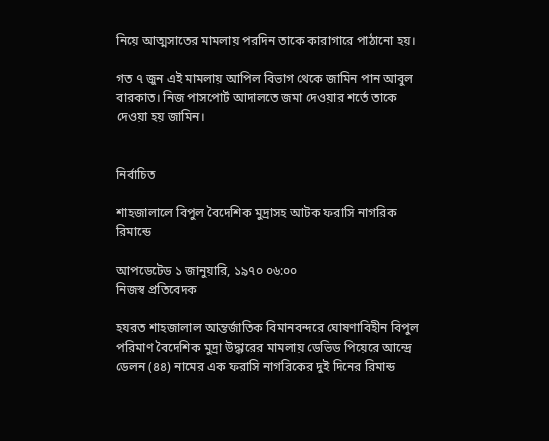নিয়ে আত্মসাতের মামলায় পরদিন তাকে কারাগারে পাঠানো হয়।

গত ৭ জুন এই মামলায় আপিল বিভাগ থেকে জামিন পান আবুল বারকাত। নিজ পাসপোর্ট আদালতে জমা দেওয়ার শর্তে তাকে দেওয়া হয় জামিন।


নির্বাচিত

শাহজালালে বিপুল বৈদেশিক মুদ্রাসহ আটক ফরাসি নাগরিক রিমান্ডে

আপডেটেড ১ জানুয়ারি, ১৯৭০ ০৬:০০
নিজস্ব প্রতিবেদক

হযরত শাহজালাল আন্তর্জাতিক বিমানবন্দরে ঘোষণাবিহীন বিপুল পরিমাণ বৈদেশিক মুদ্রা উদ্ধারের মামলায় ডেভিড পিয়েরে আন্দ্রে ডেলন (৪৪) নামের এক ফরাসি নাগরিকের দুই দিনের রিমান্ড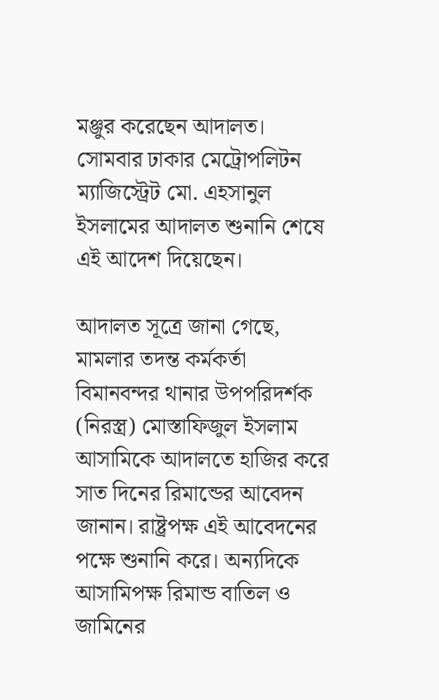মঞ্জুর করেছেন আদালত। সোমবার ঢাকার মেট্রোপলিটন ম্যাজিস্ট্রেট মো. এহসানুল ইসলামের আদালত শুনানি শেষে এই আদেশ দিয়েছেন।

আদালত সূত্রে জানা গেছে, মামলার তদন্ত কর্মকর্তা বিমানবন্দর থানার উপপরিদর্শক (নিরস্ত্র) মোস্তাফিজুল ইসলাম আসামিকে আদালতে হাজির করে সাত দিনের রিমান্ডের আবেদন জানান। রাষ্ট্রপক্ষ এই আবেদনের পক্ষে শুনানি করে। অন্যদিকে আসামিপক্ষ রিমান্ড বাতিল ও জামিনের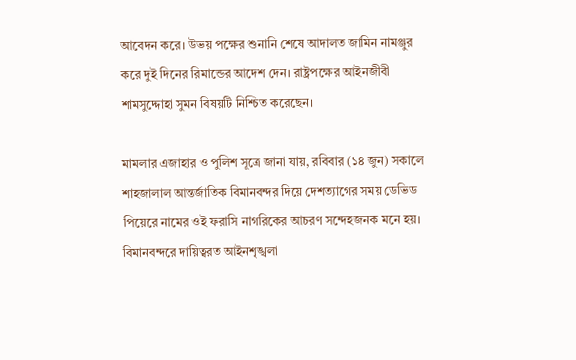আবেদন করে। উভয় পক্ষের শুনানি শেষে আদালত জামিন নামঞ্জুর করে দুই দিনের রিমান্ডের আদেশ দেন। রাষ্ট্রপক্ষের আইনজীবী শামসুদ্দোহা সুমন বিষয়টি নিশ্চিত করেছেন।

মামলার এজাহার ও পুলিশ সূত্রে জানা যায়, রবিবার (১৪ জুন) সকালে শাহজালাল আন্তর্জাতিক বিমানবন্দর দিয়ে দেশত্যাগের সময় ডেভিড পিয়েরে নামের ওই ফরাসি নাগরিকের আচরণ সন্দেহজনক মনে হয়। বিমানবন্দরে দায়িত্বরত আইনশৃঙ্খলা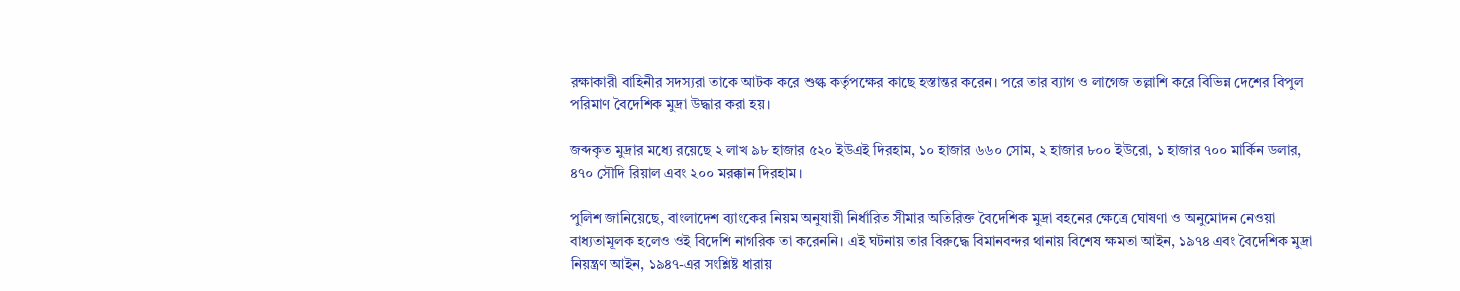রক্ষাকারী বাহিনীর সদস্যরা তাকে আটক করে শুল্ক কর্তৃপক্ষের কাছে হস্তান্তর করেন। পরে তার ব্যাগ ও লাগেজ তল্লাশি করে বিভিন্ন দেশের বিপুল পরিমাণ বৈদেশিক মুদ্রা উদ্ধার করা হয়।

জব্দকৃত মুদ্রার মধ্যে রয়েছে ২ লাখ ৯৮ হাজার ৫২০ ইউএই দিরহাম, ১০ হাজার ৬৬০ সোম, ২ হাজার ৮০০ ইউরো, ১ হাজার ৭০০ মার্কিন ডলার, ৪৭০ সৌদি রিয়াল এবং ২০০ মরক্কান দিরহাম।

পুলিশ জানিয়েছে, বাংলাদেশ ব্যাংকের নিয়ম অনুযায়ী নির্ধারিত সীমার অতিরিক্ত বৈদেশিক মুদ্রা বহনের ক্ষেত্রে ঘোষণা ও অনুমোদন নেওয়া বাধ্যতামূলক হলেও ওই বিদেশি নাগরিক তা করেননি। এই ঘটনায় তার বিরুদ্ধে বিমানবন্দর থানায় বিশেষ ক্ষমতা আইন, ১৯৭৪ এবং বৈদেশিক মুদ্রা নিয়ন্ত্রণ আইন, ১৯৪৭-এর সংশ্লিষ্ট ধারায়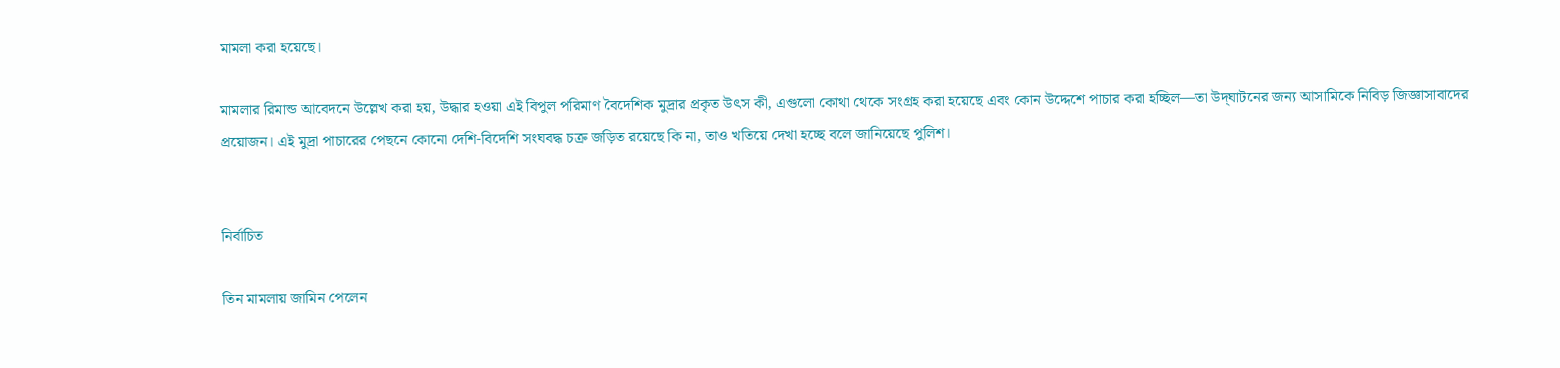মামলা করা হয়েছে।

মামলার রিমান্ড আবেদনে উল্লেখ করা হয়, উদ্ধার হওয়া এই বিপুল পরিমাণ বৈদেশিক মুদ্রার প্রকৃত উৎস কী, এগুলো কোথা থেকে সংগ্রহ করা হয়েছে এবং কোন উদ্দেশে পাচার করা হচ্ছিল—তা উদ্‌ঘাটনের জন্য আসামিকে নিবিড় জিজ্ঞাসাবাদের প্রয়োজন। এই মুদ্রা পাচারের পেছনে কোনো দেশি-বিদেশি সংঘবদ্ধ চক্র জড়িত রয়েছে কি না, তাও খতিয়ে দেখা হচ্ছে বলে জানিয়েছে পুলিশ।


নির্বাচিত

তিন মামলায় জামিন পেলেন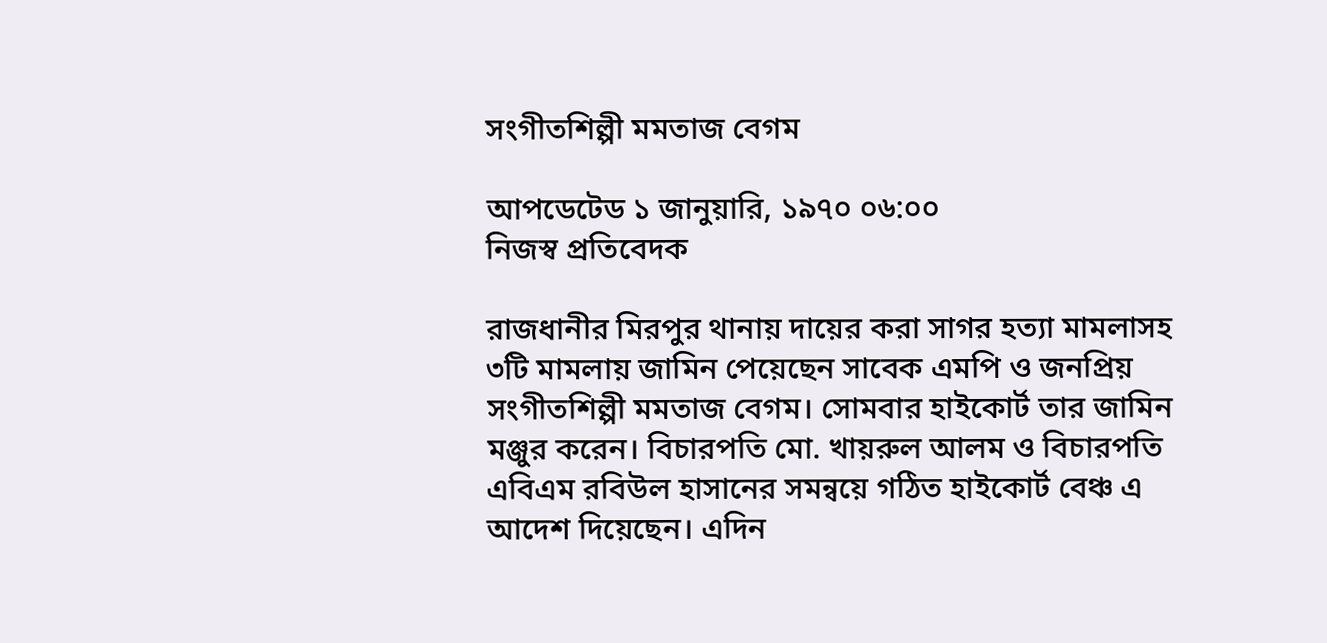সংগীতশিল্পী মমতাজ বেগম

আপডেটেড ১ জানুয়ারি, ১৯৭০ ০৬:০০
নিজস্ব প্রতিবেদক

রাজধানীর মিরপুর থানায় দায়ের করা সাগর হত্যা মামলাসহ ৩টি মামলায় জামিন পেয়েছেন সাবেক এমপি ও জনপ্রিয় সংগীতশিল্পী মমতাজ বেগম। সোমবার হাইকোর্ট তার জামিন মঞ্জুর করেন। বিচারপতি মো. খায়রুল আলম ও বিচারপতি এবিএম রবিউল হাসানের সমন্বয়ে গঠিত হাইকোর্ট বেঞ্চ এ আদেশ দিয়েছেন। এদিন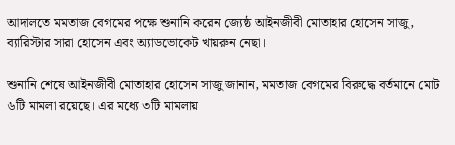আদালতে মমতাজ বেগমের পক্ষে শুনানি করেন জ্যেষ্ঠ আইনজীবী মোতাহার হোসেন সাজু, ব্যারিস্টার সারা হোসেন এবং অ্যাডভোকেট খায়রুন নেছা।

শুনানি শেষে আইনজীবী মোতাহার হোসেন সাজু জানান, মমতাজ বেগমের বিরুদ্ধে বর্তমানে মোট ৬টি মামলা রয়েছে। এর মধ্যে ৩টি মামলায়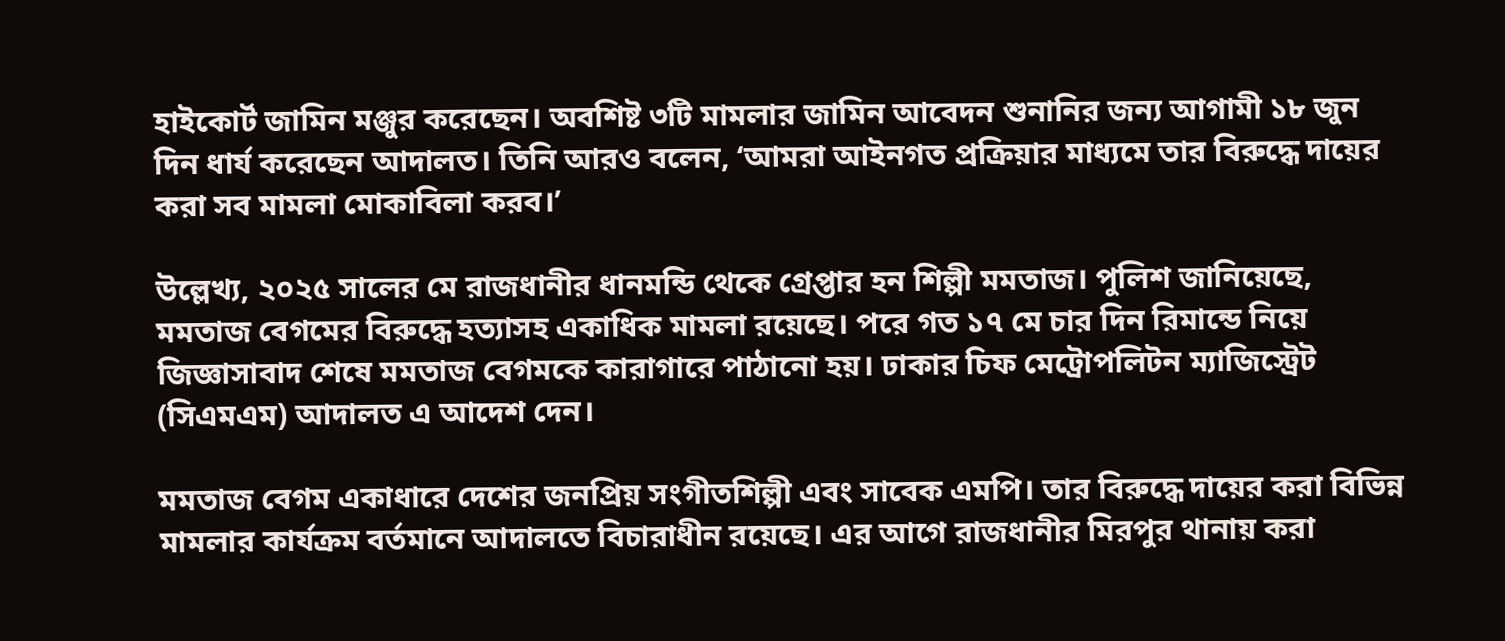হাইকোর্ট জামিন মঞ্জুর করেছেন। অবশিষ্ট ৩টি মামলার জামিন আবেদন শুনানির জন্য আগামী ১৮ জুন দিন ধার্য করেছেন আদালত। তিনি আরও বলেন, ‘আমরা আইনগত প্রক্রিয়ার মাধ্যমে তার বিরুদ্ধে দায়ের করা সব মামলা মোকাবিলা করব।’

উল্লেখ্য, ২০২৫ সালের মে রাজধানীর ধানমন্ডি থেকে গ্রেপ্তার হন শিল্পী মমতাজ। পুলিশ জানিয়েছে, মমতাজ বেগমের বিরুদ্ধে হত্যাসহ একাধিক মামলা রয়েছে। পরে গত ১৭ মে চার দিন রিমান্ডে নিয়ে জিজ্ঞাসাবাদ শেষে মমতাজ বেগমকে কারাগারে পাঠানো হয়। ঢাকার চিফ মেট্রোপলিটন ম্যাজিস্ট্রেট (সিএমএম) আদালত এ আদেশ দেন।

মমতাজ বেগম একাধারে দেশের জনপ্রিয় সংগীতশিল্পী এবং সাবেক এমপি। তার বিরুদ্ধে দায়ের করা বিভিন্ন মামলার কার্যক্রম বর্তমানে আদালতে বিচারাধীন রয়েছে। এর আগে রাজধানীর মিরপুর থানায় করা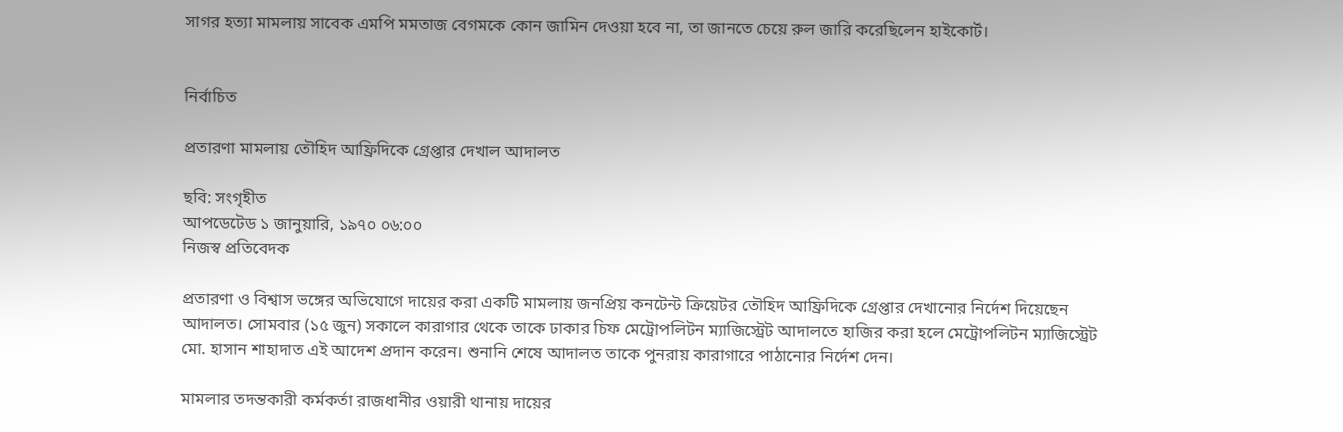সাগর হত্যা মামলায় সাবেক এমপি মমতাজ বেগমকে কোন জামিন দেওয়া হবে না, তা জানতে চেয়ে রুল জারি করেছিলেন হাইকোর্ট।


নির্বাচিত

প্রতারণা মামলায় তৌহিদ আফ্রিদিকে গ্রেপ্তার দেখাল আদালত

ছবি: সংগৃহীত
আপডেটেড ১ জানুয়ারি, ১৯৭০ ০৬:০০
নিজস্ব প্রতিবেদক

প্রতারণা ও বিশ্বাস ভঙ্গের অভিযোগে দায়ের করা একটি মামলায় জনপ্রিয় কনটেন্ট ক্রিয়েটর তৌহিদ আফ্রিদিকে গ্রেপ্তার দেখানোর নির্দেশ দিয়েছেন আদালত। সোমবার (১৫ জুন) সকালে কারাগার থেকে তাকে ঢাকার চিফ মেট্রোপলিটন ম্যাজিস্ট্রেট আদালতে হাজির করা হলে মেট্রোপলিটন ম্যাজিস্ট্রেট মো. হাসান শাহাদাত এই আদেশ প্রদান করেন। শুনানি শেষে আদালত তাকে পুনরায় কারাগারে পাঠানোর নির্দেশ দেন।

মামলার তদন্তকারী কর্মকর্তা রাজধানীর ওয়ারী থানায় দায়ের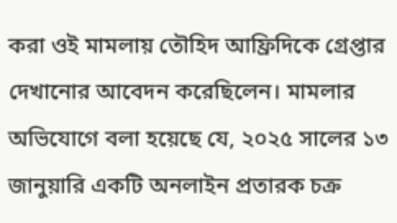করা ওই মামলায় তৌহিদ আফ্রিদিকে গ্রেপ্তার দেখানোর আবেদন করেছিলেন। মামলার অভিযোগে বলা হয়েছে যে, ২০২৫ সালের ১৩ জানুয়ারি একটি অনলাইন প্রতারক চক্র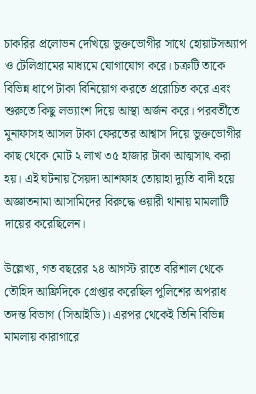চাকরির প্রলোভন দেখিয়ে ভুক্তভোগীর সাথে হোয়াটসঅ্যাপ ও টেলিগ্রামের মাধ্যমে যোগাযোগ করে। চক্রটি তাকে বিভিন্ন ধাপে টাকা বিনিয়োগ করতে প্ররোচিত করে এবং শুরুতে কিছু লভ্যাংশ দিয়ে আস্থা অর্জন করে। পরবর্তীতে মুনাফাসহ আসল টাকা ফেরতের আশ্বাস দিয়ে ভুক্তভোগীর কাছ থেকে মোট ২ লাখ ৩৫ হাজার টাকা আত্মসাৎ করা হয়। এই ঘটনায় সৈয়দা আশফাহ তোয়াহা দ্যুতি বাদী হয়ে অজ্ঞাতনামা আসামিদের বিরুদ্ধে ওয়ারী থানায় মামলাটি দায়ের করেছিলেন।

উল্লেখ্য, গত বছরের ২৪ আগস্ট রাতে বরিশাল থেকে তৌহিদ আফ্রিদিকে গ্রেপ্তার করেছিল পুলিশের অপরাধ তদন্ত বিভাগ (সিআইডি)। এরপর থেকেই তিনি বিভিন্ন মামলায় কারাগারে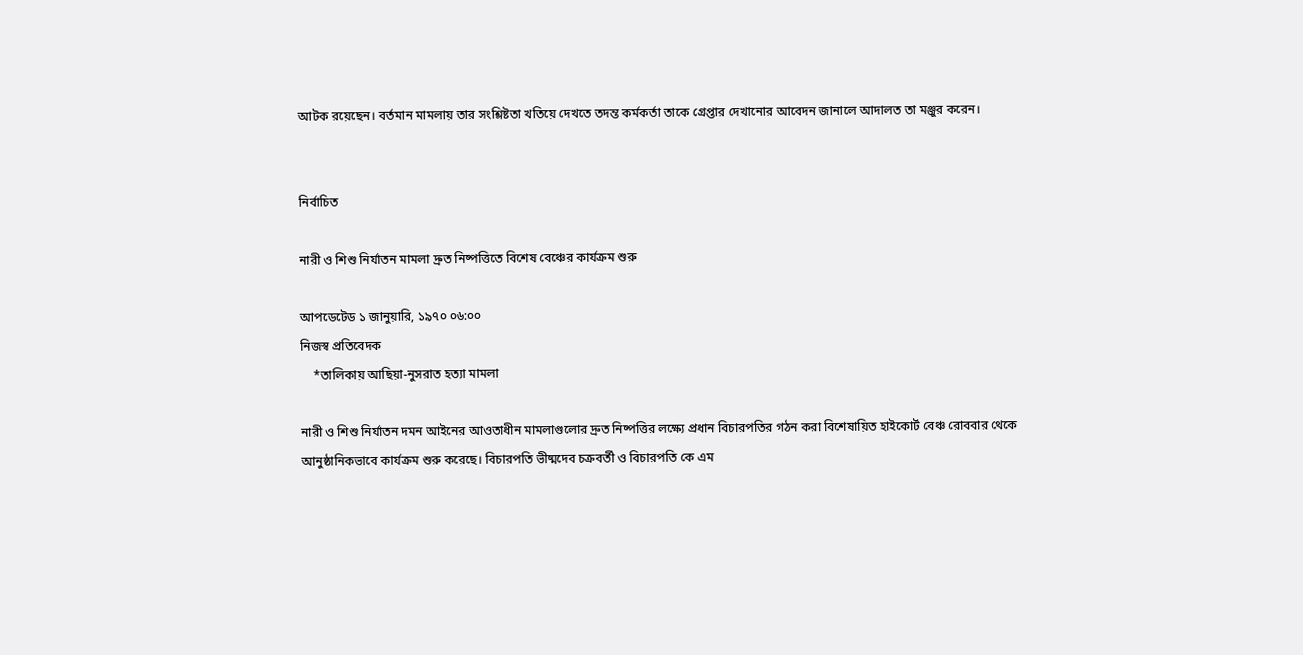আটক রয়েছেন। বর্তমান মামলায় তার সংশ্লিষ্টতা খতিয়ে দেখতে তদন্ত কর্মকর্তা তাকে গ্রেপ্তার দেখানোর আবেদন জানালে আদালত তা মঞ্জুর করেন।


নির্বাচিত

নারী ও শিশু নির্যাতন মামলা দ্রুত নিষ্পত্তিতে বিশেষ বেঞ্চের কার্যক্রম শুরু

আপডেটেড ১ জানুয়ারি, ১৯৭০ ০৬:০০
নিজস্ব প্রতিবেদক
    *তালিকায় আছিয়া-নুসরাত হত্যা মামলা

নারী ও শিশু নির্যাতন দমন আইনের আওতাধীন মামলাগুলোর দ্রুত নিষ্পত্তির লক্ষ্যে প্রধান বিচারপতির গঠন করা বিশেষায়িত হাইকোর্ট বেঞ্চ রোববার থেকে আনুষ্ঠানিকভাবে কার্যক্রম শুরু করেছে। বিচারপতি ভীষ্মদেব চক্রবর্তী ও বিচারপতি কে এম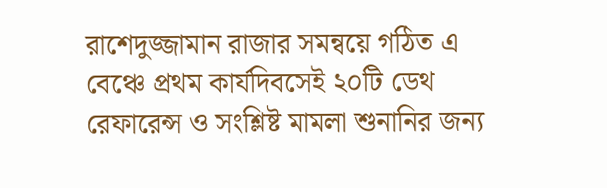রাশেদুজ্জামান রাজার সমন্বয়ে গঠিত এ বেঞ্চে প্রথম কার্যদিবসেই ২০টি ডেথ রেফারেন্স ও সংশ্লিষ্ট মামলা শুনানির জন্য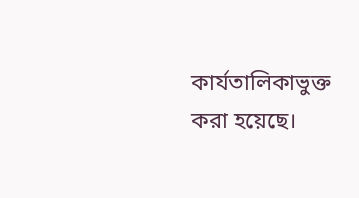কার্যতালিকাভুক্ত করা হয়েছে।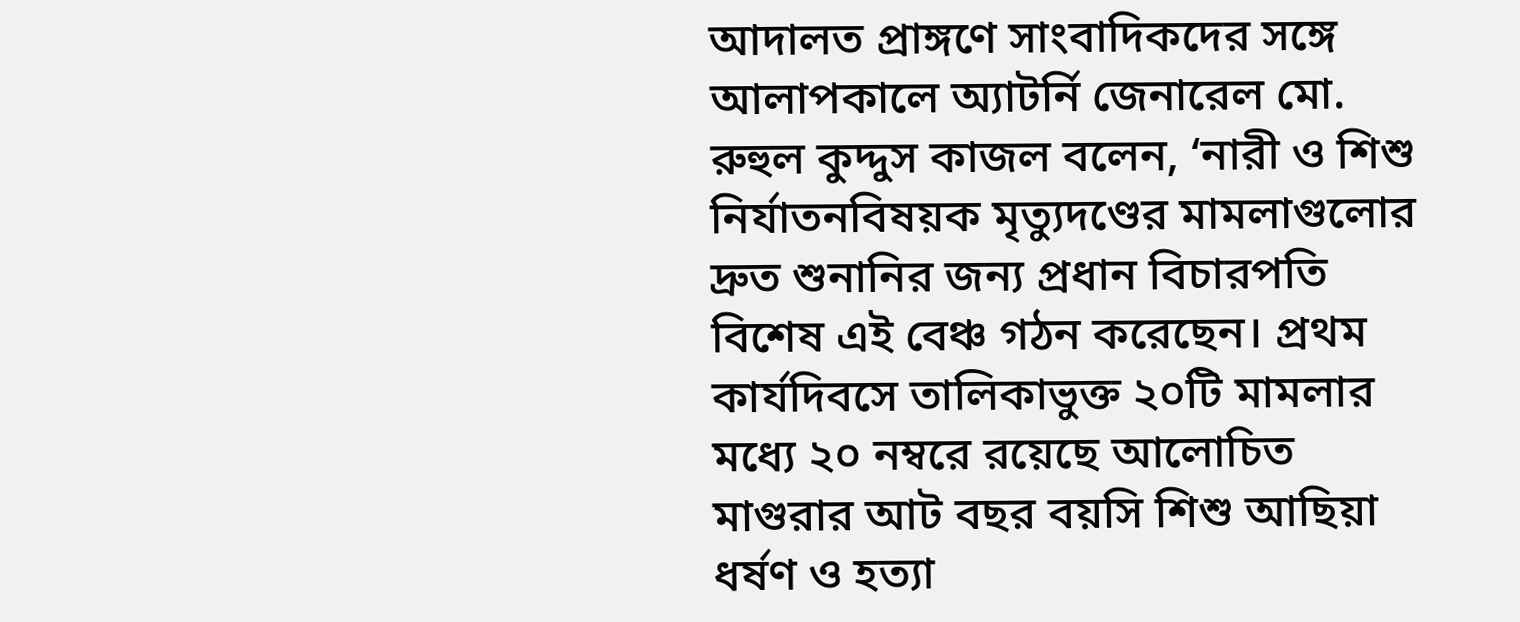আদালত প্রাঙ্গণে সাংবাদিকদের সঙ্গে আলাপকালে অ্যাটর্নি জেনারেল মো. রুহুল কুদ্দুস কাজল বলেন, ‘নারী ও শিশু নির্যাতনবিষয়ক মৃত্যুদণ্ডের মামলাগুলোর দ্রুত শুনানির জন্য প্রধান বিচারপতি বিশেষ এই বেঞ্চ গঠন করেছেন। প্রথম কার্যদিবসে তালিকাভুক্ত ২০টি মামলার মধ্যে ২০ নম্বরে রয়েছে আলোচিত মাগুরার আট বছর বয়সি শিশু আছিয়া ধর্ষণ ও হত্যা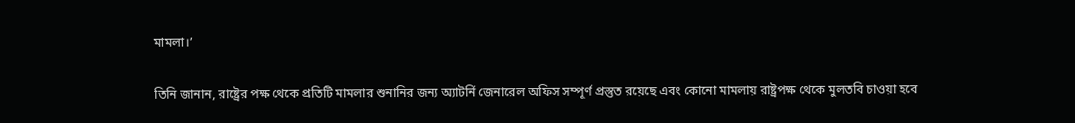মামলা।’

তিনি জানান, রাষ্ট্রের পক্ষ থেকে প্রতিটি মামলার শুনানির জন্য অ্যাটর্নি জেনারেল অফিস সম্পূর্ণ প্রস্তুত রয়েছে এবং কোনো মামলায় রাষ্ট্রপক্ষ থেকে মুলতবি চাওয়া হবে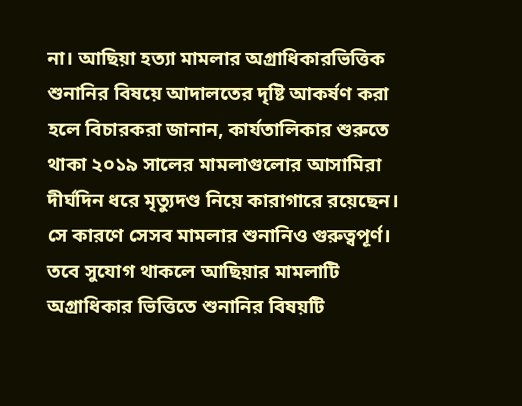না। আছিয়া হত্যা মামলার অগ্রাধিকারভিত্তিক শুনানির বিষয়ে আদালতের দৃষ্টি আকর্ষণ করা হলে বিচারকরা জানান, কার্যতালিকার শুরুতে থাকা ২০১৯ সালের মামলাগুলোর আসামিরা দীর্ঘদিন ধরে মৃত্যুদণ্ড নিয়ে কারাগারে রয়েছেন। সে কারণে সেসব মামলার শুনানিও গুরুত্বপূর্ণ। তবে সুযোগ থাকলে আছিয়ার মামলাটি অগ্রাধিকার ভিত্তিতে শুনানির বিষয়টি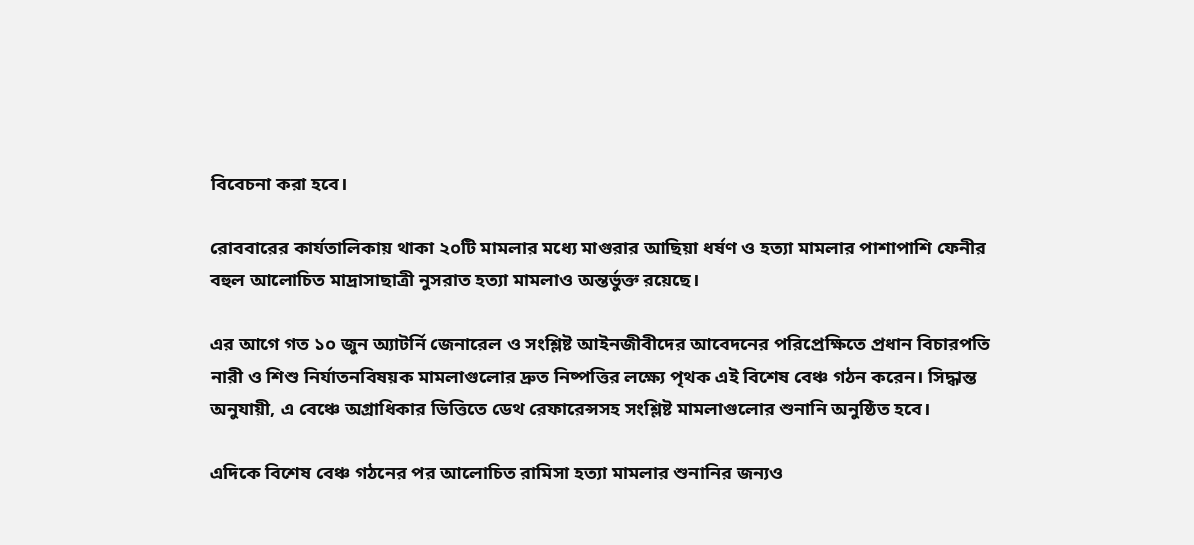বিবেচনা করা হবে।

রোববারের কার্যতালিকায় থাকা ২০টি মামলার মধ্যে মাগুরার আছিয়া ধর্ষণ ও হত্যা মামলার পাশাপাশি ফেনীর বহুল আলোচিত মাদ্রাসাছাত্রী নুসরাত হত্যা মামলাও অন্তর্ভুক্ত রয়েছে।

এর আগে গত ১০ জুন অ্যাটর্নি জেনারেল ও সংশ্লিষ্ট আইনজীবীদের আবেদনের পরিপ্রেক্ষিতে প্রধান বিচারপতি নারী ও শিশু নির্যাতনবিষয়ক মামলাগুলোর দ্রুত নিষ্পত্তির লক্ষ্যে পৃথক এই বিশেষ বেঞ্চ গঠন করেন। সিদ্ধান্ত অনুযায়ী, এ বেঞ্চে অগ্রাধিকার ভিত্তিতে ডেথ রেফারেন্সসহ সংশ্লিষ্ট মামলাগুলোর শুনানি অনুষ্ঠিত হবে।

এদিকে বিশেষ বেঞ্চ গঠনের পর আলোচিত রামিসা হত্যা মামলার শুনানির জন্যও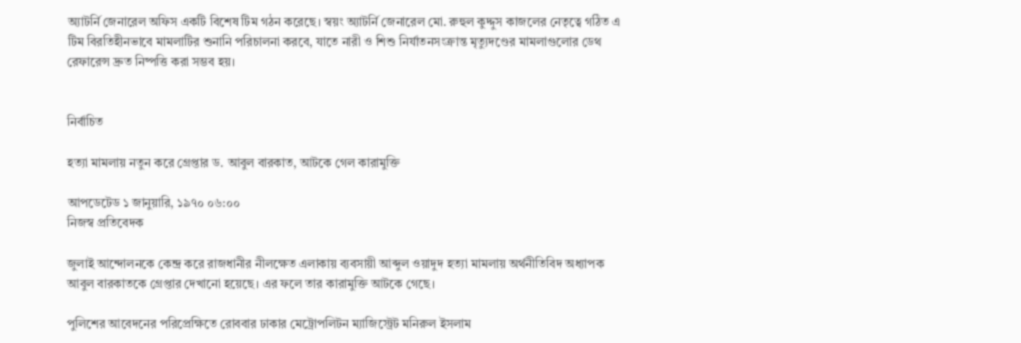অ্যাটর্নি জেনারেল অফিস একটি বিশেষ টিম গঠন করেছে। স্বয়ং অ্যাটর্নি জেনারেল মো. রুহুল কুদ্দুস কাজলের নেতৃত্বে গঠিত এ টিম বিরতিহীনভাবে মামলাটির শুনানি পরিচালনা করবে, যাতে নারী ও শিশু নির্যাতনসংক্রান্ত মৃত্যুদণ্ডের মামলাগুলোর ডেথ রেফারেন্স দ্রুত নিষ্পত্তি করা সম্ভব হয়।


নির্বাচিত

হত্যা মামলায় নতুন করে গ্রেপ্তার ড. আবুল বারকাত, আটকে গেল কারামুক্তি

আপডেটেড ১ জানুয়ারি, ১৯৭০ ০৬:০০
নিজস্ব প্রতিবেদক

জুলাই আন্দোলনকে কেন্দ্র করে রাজধানীর নীলক্ষেত এলাকায় ব্যবসায়ী আব্দুল ওয়াদুদ হত্যা মামলায় অর্থনীতিবিদ অধ্যাপক আবুল বারকাতকে গ্রেপ্তার দেখানো হয়েছে। এর ফলে তার কারামুক্তি আটকে গেছে।

পুলিশের আবেদনের পরিপ্রেক্ষিতে রোববার ঢাকার মেট্রোপলিটন ম্যাজিস্ট্রেট মনিরুল ইসলাম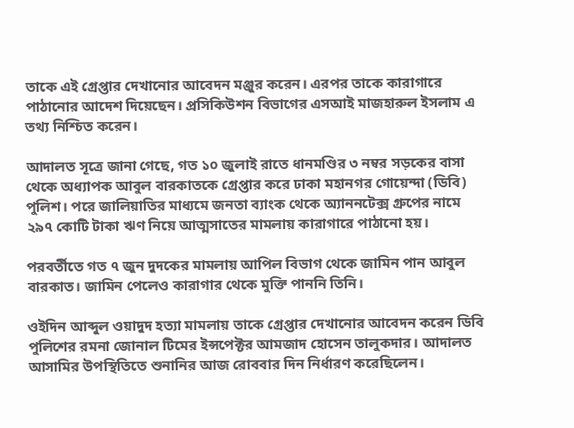তাকে এই গ্রেপ্তার দেখানোর আবেদন মঞ্জুর করেন। এরপর তাকে কারাগারে পাঠানোর আদেশ দিয়েছেন। প্রসিকিউশন বিভাগের এসআই মাজহারুল ইসলাম এ তথ্য নিশ্চিত করেন।

আদালত সূত্রে জানা গেছে, গত ১০ জুলাই রাতে ধানমণ্ডির ৩ নম্বর সড়কের বাসা থেকে অধ্যাপক আবুল বারকাতকে গ্রেপ্তার করে ঢাকা মহানগর গোয়েন্দা (ডিবি) পুলিশ। পরে জালিয়াতির মাধ্যমে জনতা ব্যাংক থেকে অ্যাননটেক্স গ্রুপের নামে ২৯৭ কোটি টাকা ঋণ নিয়ে আত্মসাতের মামলায় কারাগারে পাঠানো হয়।

পরবর্তীতে গত ৭ জুন দুদকের মামলায় আপিল বিভাগ থেকে জামিন পান আবুল বারকাত। জামিন পেলেও কারাগার থেকে মুক্তি পাননি তিনি।

ওইদিন আব্দুল ওয়াদুদ হত্যা মামলায় তাকে গ্রেপ্তার দেখানোর আবেদন করেন ডিবি পুলিশের রমনা জোনাল টিমের ইন্সপেক্টর আমজাদ হোসেন তালুকদার। আদালত আসামির উপস্থিতিতে শুনানির আজ রোববার দিন নির্ধারণ করেছিলেন।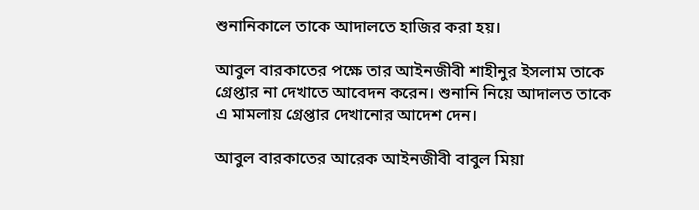শুনানিকালে তাকে আদালতে হাজির করা হয়।

আবুল বারকাতের পক্ষে তার আইনজীবী শাহীনুর ইসলাম তাকে গ্রেপ্তার না দেখাতে আবেদন করেন। শুনানি নিয়ে আদালত তাকে এ মামলায় গ্রেপ্তার দেখানোর আদেশ দেন।

আবুল বারকাতের আরেক আইনজীবী বাবুল মিয়া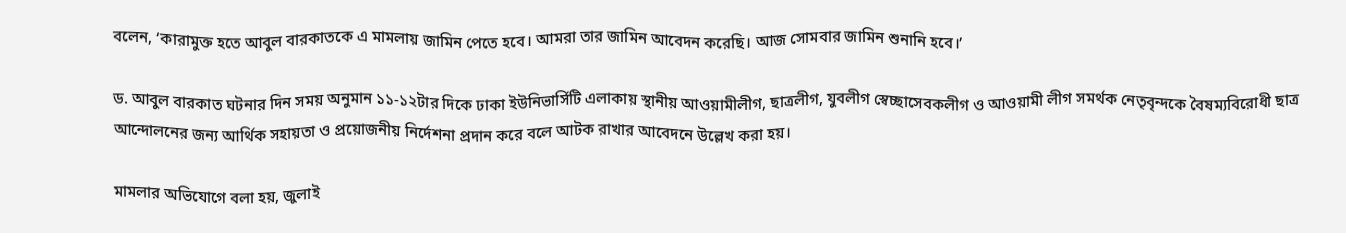বলেন, ‘কারামুক্ত হতে আবুল বারকাতকে এ মামলায় জামিন পেতে হবে। আমরা তার জামিন আবেদন করেছি। আজ সোমবার জামিন শুনানি হবে।’

ড. আবুল বারকাত ঘটনার দিন সময় অনুমান ১১-১২টার দিকে ঢাকা ইউনিভার্সিটি এলাকায় স্থানীয় আওয়ামীলীগ, ছাত্রলীগ, যুবলীগ স্বেচ্ছাসেবকলীগ ও আওয়ামী লীগ সমর্থক নেতৃবৃন্দকে বৈষম্যবিরোধী ছাত্র আন্দোলনের জন্য আর্থিক সহায়তা ও প্রয়োজনীয় নির্দেশনা প্রদান করে বলে আটক রাখার আবেদনে উল্লেখ করা হয়।

মামলার অভিযোগে বলা হয়, জুলাই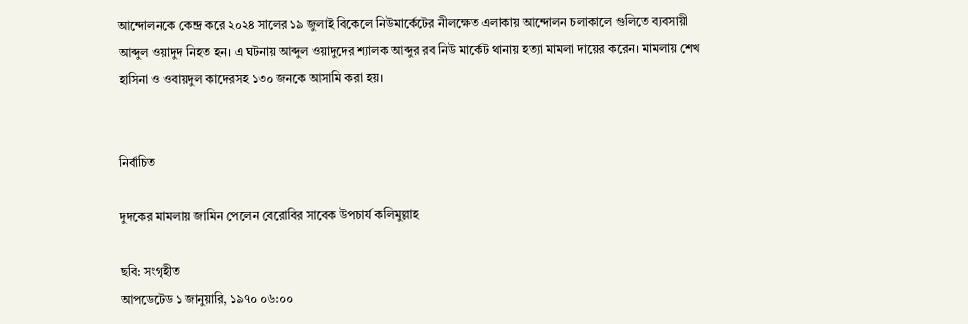আন্দোলনকে কেন্দ্র করে ২০২৪ সালের ১৯ জুলাই বিকেলে নিউমার্কেটের নীলক্ষেত এলাকায় আন্দোলন চলাকালে গুলিতে ব্যবসায়ী আব্দুল ওয়াদুদ নিহত হন। এ ঘটনায় আব্দুল ওয়াদুদের শ্যালক আব্দুর রব নিউ মার্কেট থানায় হত্যা মামলা দায়ের করেন। মামলায় শেখ হাসিনা ও ওবায়দুল কাদেরসহ ১৩০ জনকে আসামি করা হয়।


নির্বাচিত

দুদকের মামলায় জামিন পেলেন বেরোবির সাবেক উপচার্য কলিমুল্লাহ

ছবি: সংগৃহীত
আপডেটেড ১ জানুয়ারি, ১৯৭০ ০৬:০০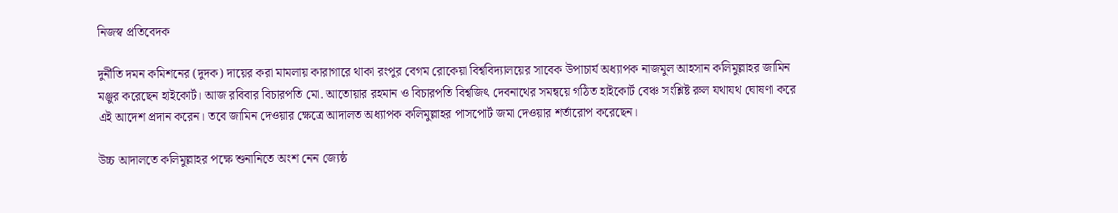নিজস্ব প্রতিবেদক

দুর্নীতি দমন কমিশনের (দুদক) দায়ের করা মামলায় কারাগারে থাকা রংপুর বেগম রোকেয়া বিশ্ববিদ্যালয়ের সাবেক উপাচার্য অধ্যাপক নাজমুল আহসান কলিমুল্লাহর জামিন মঞ্জুর করেছেন হাইকোর্ট। আজ রবিবার বিচারপতি মো. আতোয়ার রহমান ও বিচারপতি বিশ্বজিৎ দেবনাথের সমন্বয়ে গঠিত হাইকোর্ট বেঞ্চ সংশ্লিষ্ট রুল যথাযথ ঘোষণা করে এই আদেশ প্রদান করেন। তবে জামিন দেওয়ার ক্ষেত্রে আদালত অধ্যাপক কলিমুল্লাহর পাসপোর্ট জমা দেওয়ার শর্তারোপ করেছেন।

উচ্চ আদালতে কলিমুল্লাহর পক্ষে শুনানিতে অংশ নেন জ্যেষ্ঠ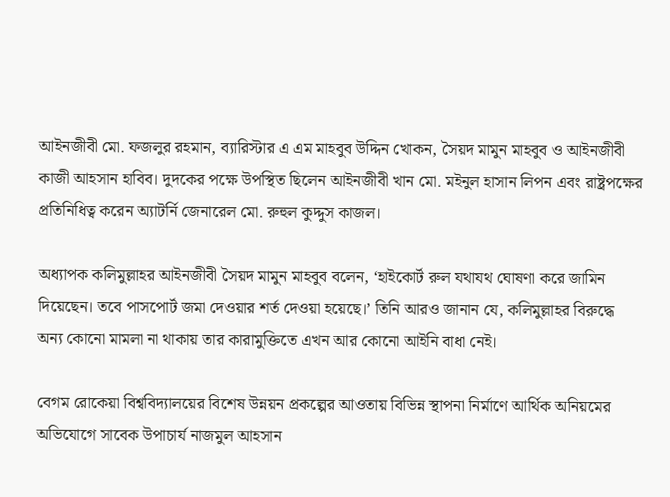আইনজীবী মো. ফজলুর রহমান, ব্যারিস্টার এ এম মাহবুব উদ্দিন খোকন, সৈয়দ মামুন মাহবুব ও আইনজীবী কাজী আহসান হাবিব। দুদকের পক্ষে উপস্থিত ছিলেন আইনজীবী খান মো. মইনুল হাসান লিপন এবং রাষ্ট্রপক্ষের প্রতিনিধিত্ব করেন অ্যাটর্নি জেনারেল মো. রুহুল কুদ্দুস কাজল।

অধ্যাপক কলিমুল্লাহর আইনজীবী সৈয়দ মামুন মাহবুব বলেন, ‘হাইকোর্ট রুল যথাযথ ঘোষণা করে জামিন দিয়েছেন। তবে পাসপোর্ট জমা দেওয়ার শর্ত দেওয়া হয়েছে।’ তিনি আরও জানান যে, কলিমুল্লাহর বিরুদ্ধে অন্য কোনো মামলা না থাকায় তার কারামুক্তিতে এখন আর কোনো আইনি বাধা নেই।

বেগম রোকেয়া বিশ্ববিদ্যালয়ের বিশেষ উন্নয়ন প্রকল্পের আওতায় বিভিন্ন স্থাপনা নির্মাণে আর্থিক অনিয়মের অভিযোগে সাবেক উপাচার্য নাজমুল আহসান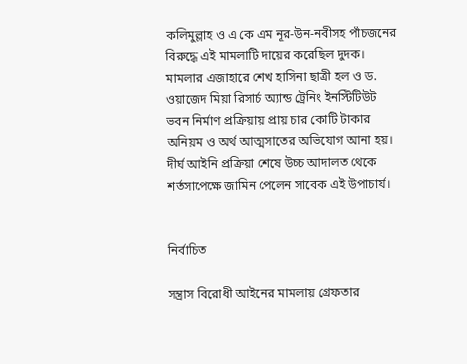কলিমুল্লাহ ও এ কে এম নূর-উন-নবীসহ পাঁচজনের বিরুদ্ধে এই মামলাটি দায়ের করেছিল দুদক। মামলার এজাহারে শেখ হাসিনা ছাত্রী হল ও ড. ওয়াজেদ মিয়া রিসার্চ অ্যান্ড ট্রেনিং ইনস্টিটিউট ভবন নির্মাণ প্রক্রিয়ায় প্রায় চার কোটি টাকার অনিয়ম ও অর্থ আত্মসাতের অভিযোগ আনা হয়। দীর্ঘ আইনি প্রক্রিয়া শেষে উচ্চ আদালত থেকে শর্তসাপেক্ষে জামিন পেলেন সাবেক এই উপাচার্য।


নির্বাচিত

সন্ত্রাস বিরোধী আইনের মামলায় গ্রেফতার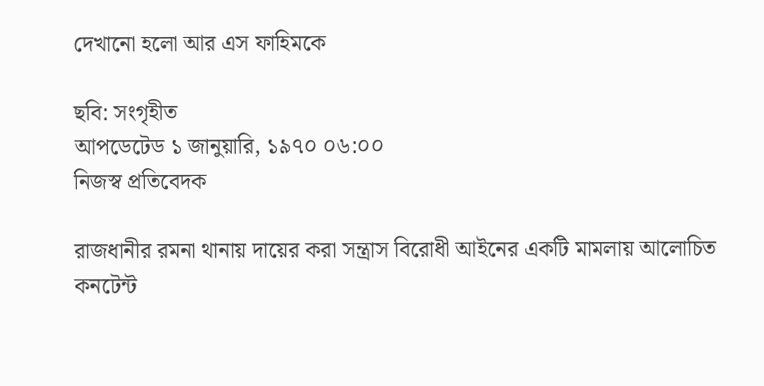দেখানো হলো আর এস ফাহিমকে

ছবি: সংগৃহীত
আপডেটেড ১ জানুয়ারি, ১৯৭০ ০৬:০০
নিজস্ব প্রতিবেদক

রাজধানীর রমনা থানায় দায়ের করা সন্ত্রাস বিরোধী আইনের একটি মামলায় আলোচিত কনটেন্ট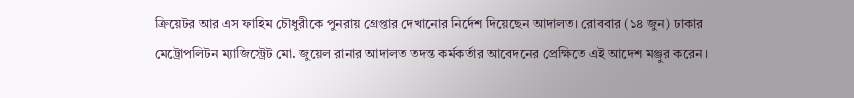ক্রিয়েটর আর এস ফাহিম চৌধুরীকে পুনরায় গ্রেপ্তার দেখানোর নির্দেশ দিয়েছেন আদালত। রোববার (১৪ জুন) ঢাকার মেট্রোপলিটন ম্যাজিস্ট্রেট মো. জুয়েল রানার আদালত তদন্ত কর্মকর্তার আবেদনের প্রেক্ষিতে এই আদেশ মঞ্জুর করেন।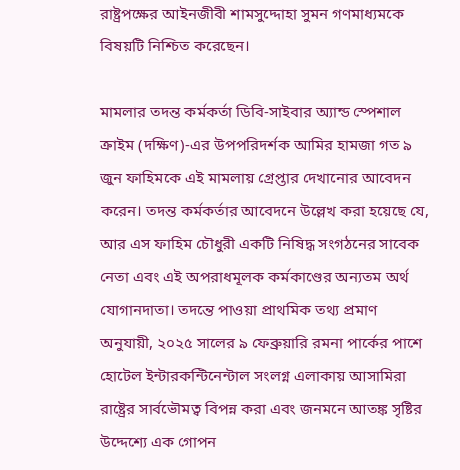রাষ্ট্রপক্ষের আইনজীবী শামসুদ্দোহা সুমন গণমাধ্যমকে বিষয়টি নিশ্চিত করেছেন।

মামলার তদন্ত কর্মকর্তা ডিবি-সাইবার অ্যান্ড স্পেশাল ক্রাইম (দক্ষিণ)-এর উপপরিদর্শক আমির হামজা গত ৯ জুন ফাহিমকে এই মামলায় গ্রেপ্তার দেখানোর আবেদন করেন। তদন্ত কর্মকর্তার আবেদনে উল্লেখ করা হয়েছে যে, আর এস ফাহিম চৌধুরী একটি নিষিদ্ধ সংগঠনের সাবেক নেতা এবং এই অপরাধমূলক কর্মকাণ্ডের অন্যতম অর্থ যোগানদাতা। তদন্তে পাওয়া প্রাথমিক তথ্য প্রমাণ অনুযায়ী, ২০২৫ সালের ৯ ফেব্রুয়ারি রমনা পার্কের পাশে হোটেল ইন্টারকন্টিনেন্টাল সংলগ্ন এলাকায় আসামিরা রাষ্ট্রের সার্বভৌমত্ব বিপন্ন করা এবং জনমনে আতঙ্ক সৃষ্টির উদ্দেশ্যে এক গোপন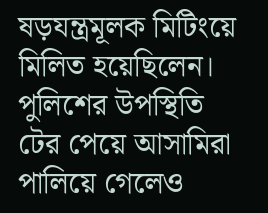ষড়যন্ত্রমূলক মিটিংয়ে মিলিত হয়েছিলেন। পুলিশের উপস্থিতি টের পেয়ে আসামিরা পালিয়ে গেলেও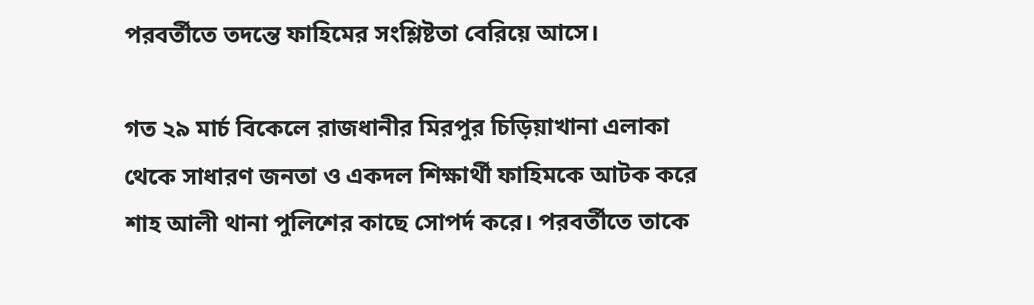পরবর্তীতে তদন্তে ফাহিমের সংশ্লিষ্টতা বেরিয়ে আসে।

গত ২৯ মার্চ বিকেলে রাজধানীর মিরপুর চিড়িয়াখানা এলাকা থেকে সাধারণ জনতা ও একদল শিক্ষার্থী ফাহিমকে আটক করে শাহ আলী থানা পুলিশের কাছে সোপর্দ করে। পরবর্তীতে তাকে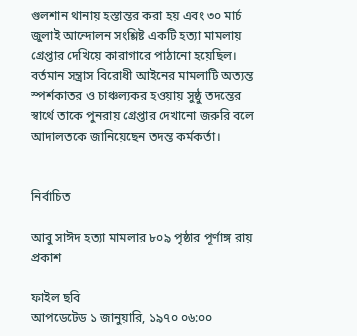গুলশান থানায় হস্তান্তর করা হয় এবং ৩০ মার্চ জুলাই আন্দোলন সংশ্লিষ্ট একটি হত্যা মামলায় গ্রেপ্তার দেখিয়ে কারাগারে পাঠানো হয়েছিল। বর্তমান সন্ত্রাস বিরোধী আইনের মামলাটি অত্যন্ত স্পর্শকাতর ও চাঞ্চল্যকর হওয়ায় সুষ্ঠু তদন্তের স্বার্থে তাকে পুনরায় গ্রেপ্তার দেখানো জরুরি বলে আদালতকে জানিয়েছেন তদন্ত কর্মকর্তা।


নির্বাচিত

আবু সাঈদ হত্যা মামলার ৮০৯ পৃষ্ঠার পূর্ণাঙ্গ রায় প্রকাশ

ফাইল ছবি
আপডেটেড ১ জানুয়ারি, ১৯৭০ ০৬:০০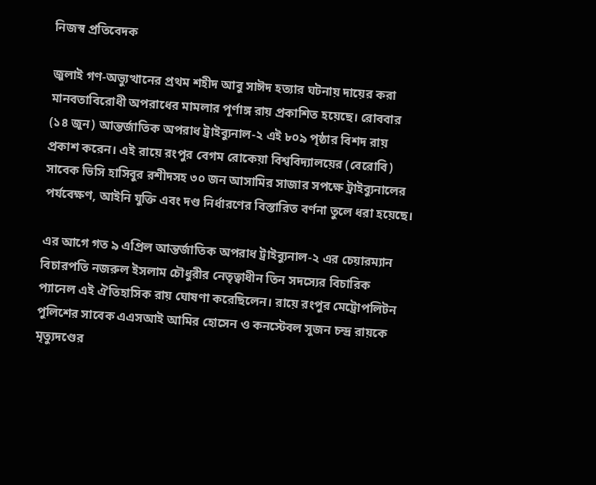নিজস্ব প্রতিবেদক

জুলাই গণ-অভ্যুত্থানের প্রথম শহীদ আবু সাঈদ হত্যার ঘটনায় দায়ের করা মানবতাবিরোধী অপরাধের মামলার পূর্ণাঙ্গ রায় প্রকাশিত হয়েছে। রোববার (১৪ জুন) আন্তর্জাতিক অপরাধ ট্রাইব্যুনাল-২ এই ৮০৯ পৃষ্ঠার বিশদ রায় প্রকাশ করেন। এই রায়ে রংপুর বেগম রোকেয়া বিশ্ববিদ্যালয়ের (বেরোবি) সাবেক ভিসি হাসিবুর রশীদসহ ৩০ জন আসামির সাজার সপক্ষে ট্রাইব্যুনালের পর্যবেক্ষণ, আইনি যুক্তি এবং দণ্ড নির্ধারণের বিস্তারিত বর্ণনা তুলে ধরা হয়েছে।

এর আগে গত ৯ এপ্রিল আন্তর্জাতিক অপরাধ ট্রাইব্যুনাল-২ এর চেয়ারম্যান বিচারপতি নজরুল ইসলাম চৌধুরীর নেতৃত্বাধীন তিন সদস্যের বিচারিক প্যানেল এই ঐতিহাসিক রায় ঘোষণা করেছিলেন। রায়ে রংপুর মেট্রোপলিটন পুলিশের সাবেক এএসআই আমির হোসেন ও কনস্টেবল সুজন চন্দ্র রায়কে মৃত্যুদণ্ডের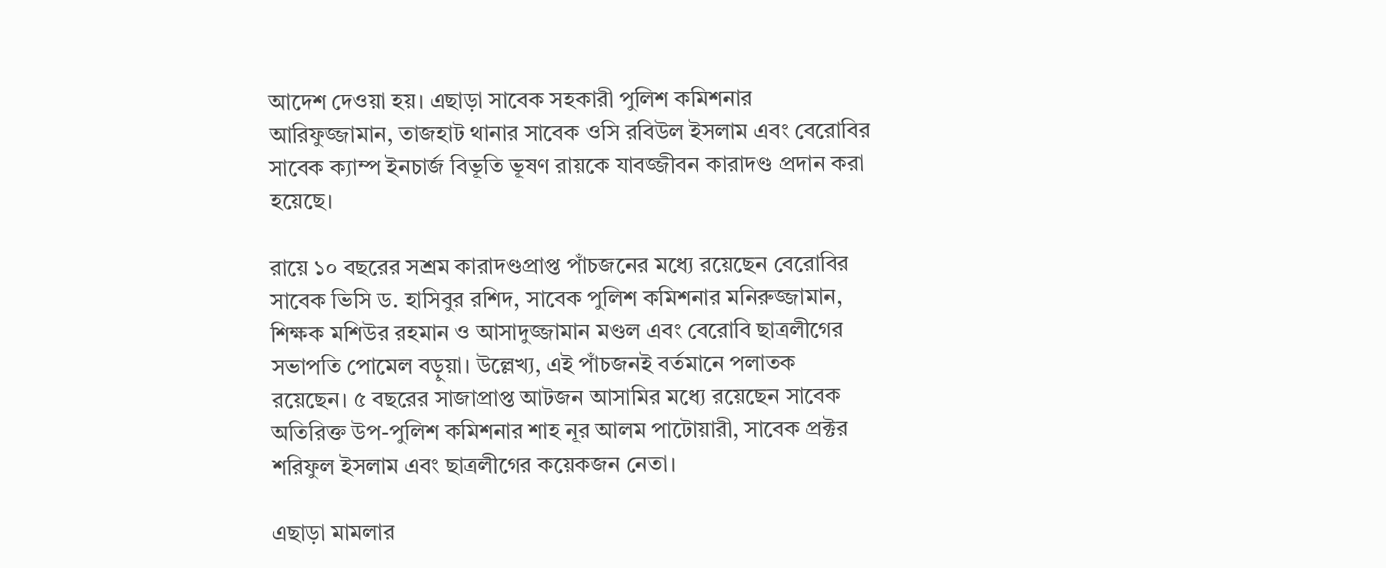আদেশ দেওয়া হয়। এছাড়া সাবেক সহকারী পুলিশ কমিশনার আরিফুজ্জামান, তাজহাট থানার সাবেক ওসি রবিউল ইসলাম এবং বেরোবির সাবেক ক্যাম্প ইনচার্জ বিভূতি ভূষণ রায়কে যাবজ্জীবন কারাদণ্ড প্রদান করা হয়েছে।

রায়ে ১০ বছরের সশ্রম কারাদণ্ডপ্রাপ্ত পাঁচজনের মধ্যে রয়েছেন বেরোবির সাবেক ভিসি ড. হাসিবুর রশিদ, সাবেক পুলিশ কমিশনার মনিরুজ্জামান, শিক্ষক মশিউর রহমান ও আসাদুজ্জামান মণ্ডল এবং বেরোবি ছাত্রলীগের সভাপতি পোমেল বড়ুয়া। উল্লেখ্য, এই পাঁচজনই বর্তমানে পলাতক রয়েছেন। ৫ বছরের সাজাপ্রাপ্ত আটজন আসামির মধ্যে রয়েছেন সাবেক অতিরিক্ত উপ-পুলিশ কমিশনার শাহ নূর আলম পাটোয়ারী, সাবেক প্রক্টর শরিফুল ইসলাম এবং ছাত্রলীগের কয়েকজন নেতা।

এছাড়া মামলার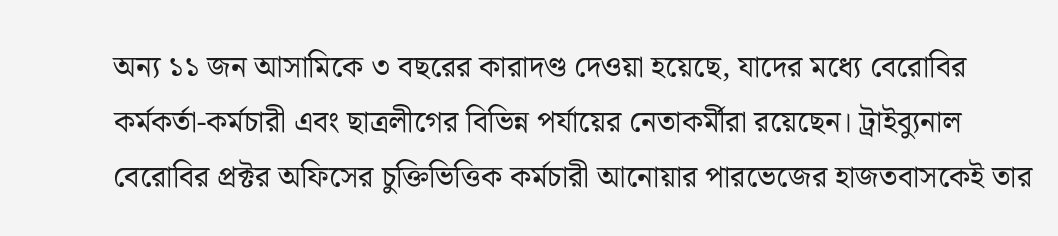অন্য ১১ জন আসামিকে ৩ বছরের কারাদণ্ড দেওয়া হয়েছে, যাদের মধ্যে বেরোবির কর্মকর্তা-কর্মচারী এবং ছাত্রলীগের বিভিন্ন পর্যায়ের নেতাকর্মীরা রয়েছেন। ট্রাইব্যুনাল বেরোবির প্রক্টর অফিসের চুক্তিভিত্তিক কর্মচারী আনোয়ার পারভেজের হাজতবাসকেই তার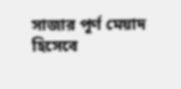সাজার পূর্ণ মেয়াদ হিসেবে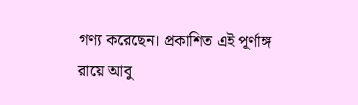গণ্য করেছেন। প্রকাশিত এই পূর্ণাঙ্গ রায়ে আবু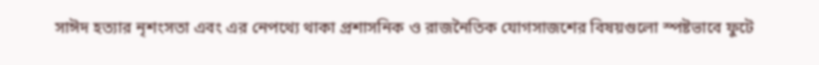সাঈদ হত্যার নৃশংসতা এবং এর নেপথ্যে থাকা প্রশাসনিক ও রাজনৈতিক যোগসাজশের বিষয়গুলো স্পষ্টভাবে ফুটে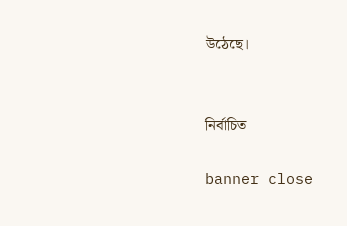উঠেছে।


নির্বাচিত

banner close